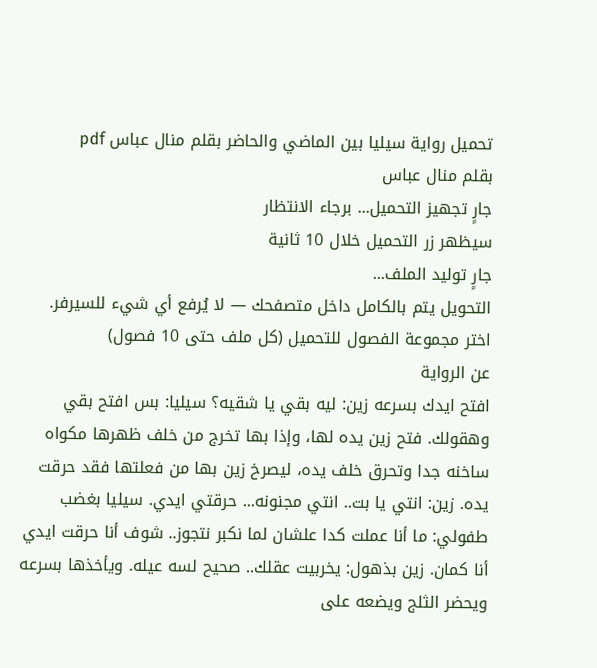تحميل رواية سيليا بين الماضي والحاضر بقلم منال عباس pdf
بقلم منال عباس
جارٍ تجهيز التحميل... برجاء الانتظار
سيظهر زر التحميل خلال 10 ثانية
جارٍ توليد الملف...
التحويل يتم بالكامل داخل متصفحك — لا يُرفع أي شيء للسيرفر.
اختر مجموعة الفصول للتحميل (كل ملف حتى 10 فصول)
عن الرواية
افتح ايدك بسرعه زين: ليه بقي يا شقيه؟ سيليا: بس افتح بقي وهقولك. فتح زين يده لها، وإذا بها تخرج من خلف ظهرها مكواه ساخنه جدا وتحرق خلف يده، ليصرخ زين بها من فعلتها فقد حرقت يده. زين: انتي يا بت.. انتي مجنونه... حرقتي ايدي. سيليا بغضب طفولي: ما أنا عملت كدا علشان لما نكبر نتجوز.. شوف أنا حرقت ايدي أنا كمان. زين بذهول: يخربيت عقلك.. صحيح لسه عيله. ويأخذها بسرعه ويحضر الثلج ويضعه على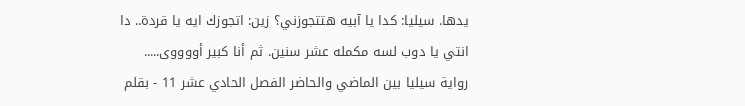يدها. سيليا: كدا يا آبيه هتتجوزني؟ زين: اتجوزك ايه يا قردة.. دا انتي يا دوب لسه مكمله عشر سنين. ثم أنا كبير أووووى.....
رواية سيليا بين الماضي والحاضر الفصل الحادي عشر 11 - بقلم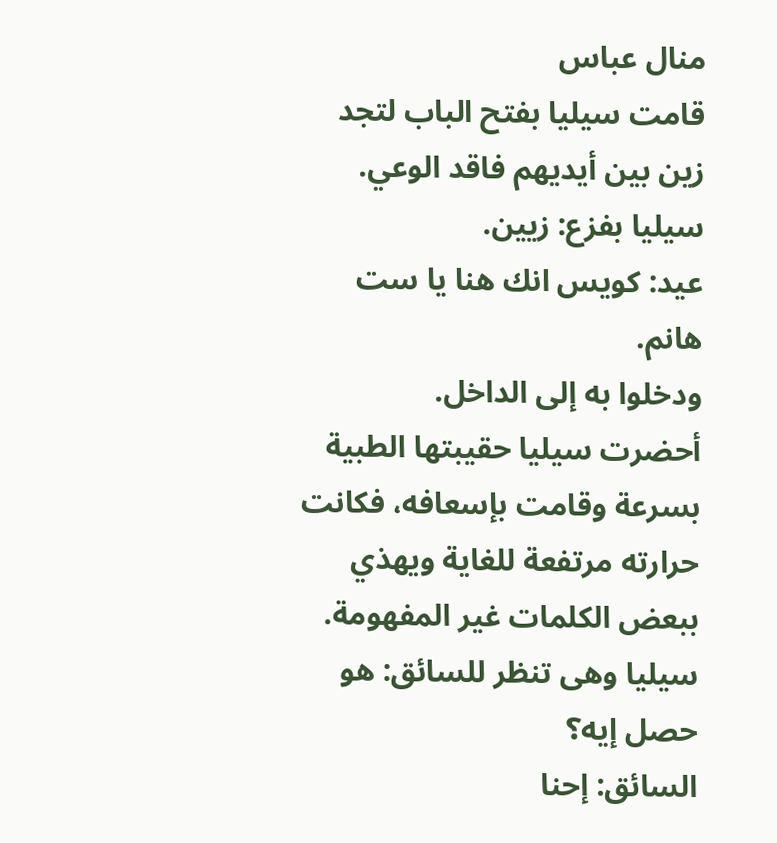منال عباس
قامت سيليا بفتح الباب لتجد زين بين أيديهم فاقد الوعي.
سيليا بفزع: زيين.
عيد: كويس انك هنا يا ست هانم.
ودخلوا به إلى الداخل.
أحضرت سيليا حقيبتها الطبية بسرعة وقامت بإسعافه، فكانت حرارته مرتفعة للغاية ويهذي ببعض الكلمات غير المفهومة.
سيليا وهى تنظر للسائق: هو حصل إيه؟
السائق: إحنا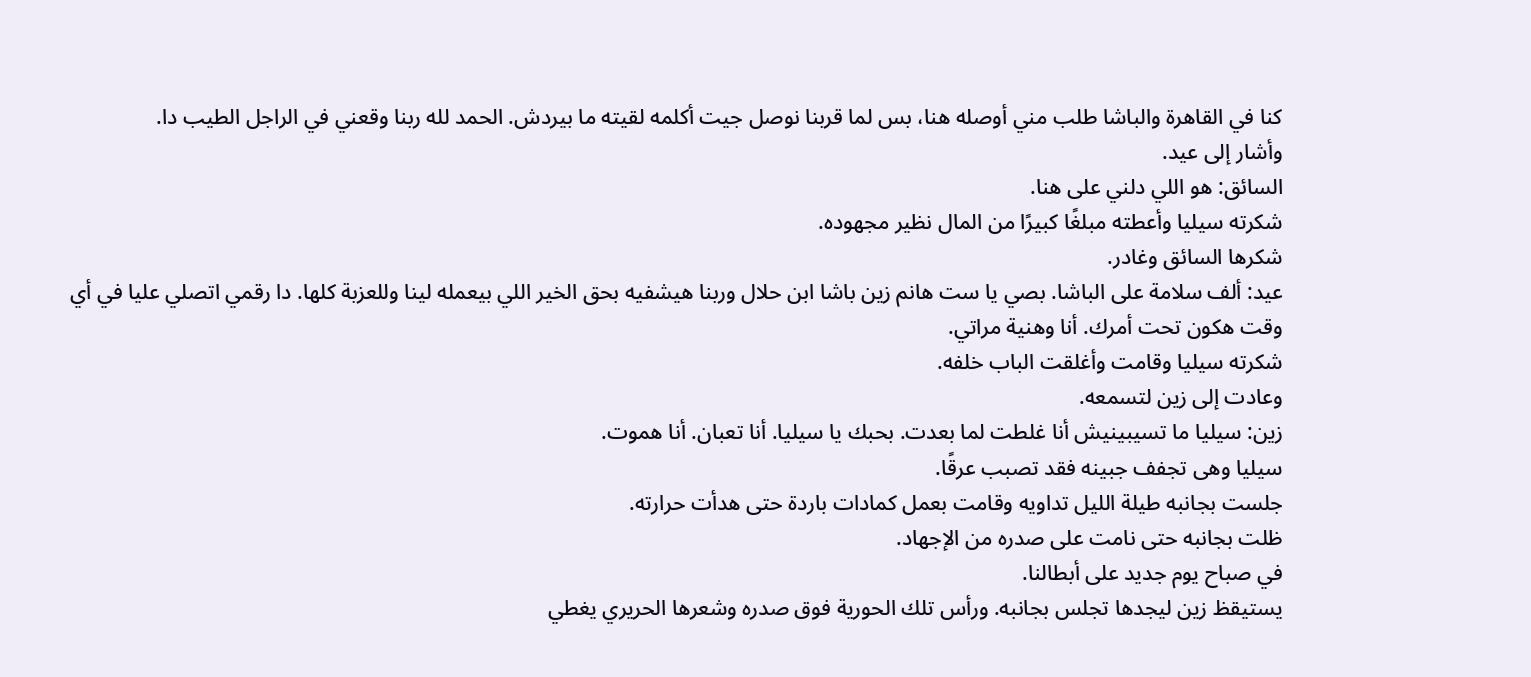كنا في القاهرة والباشا طلب مني أوصله هنا، بس لما قربنا نوصل جيت أكلمه لقيته ما بيردش. الحمد لله ربنا وقعني في الراجل الطيب دا.
وأشار إلى عيد.
السائق: هو اللي دلني على هنا.
شكرته سيليا وأعطته مبلغًا كبيرًا من المال نظير مجهوده.
شكرها السائق وغادر.
عيد: ألف سلامة على الباشا. بصي يا ست هانم زين باشا ابن حلال وربنا هيشفيه بحق الخير اللي بيعمله لينا وللعزبة كلها. دا رقمي اتصلي عليا في أي وقت هكون تحت أمرك. أنا وهنية مراتي.
شكرته سيليا وقامت وأغلقت الباب خلفه.
وعادت إلى زين لتسمعه.
زين: سيليا ما تسيبينيش أنا غلطت لما بعدت. بحبك يا سيليا. أنا تعبان. أنا هموت.
سيليا وهى تجفف جبينه فقد تصبب عرقًا.
جلست بجانبه طيلة الليل تداويه وقامت بعمل كمادات باردة حتى هدأت حرارته.
ظلت بجانبه حتى نامت على صدره من الإجهاد.
في صباح يوم جديد على أبطالنا.
يستيقظ زين ليجدها تجلس بجانبه. ورأس تلك الحورية فوق صدره وشعرها الحريري يغطي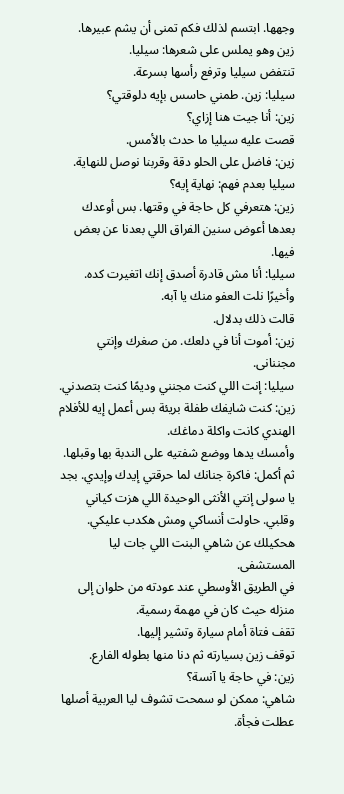وجهها. ابتسم لذلك فكم تمنى أن يشم عبيرها.
زين وهو يملس على شعرها: سيليا.
تنتفض سيليا وترفع رأسها بسرعة.
سيليا: زين. طمني حاسس بإيه دلوقتي؟
زين: أنا جيت هنا إزاي؟
قصت عليه سيليا ما حدث بالأمس.
زين: فاضل على الحلو دقة وقربنا نوصل للنهاية.
سيليا بعدم فهم: نهاية إيه؟
زين: هتعرفي كل حاجة في وقتها. بس أوعدك بعدها أعوض سنين الفراق اللي بعدنا عن بعض فيها.
سيليا: أنا مش قادرة أصدق إنك اتغيرت كده. وأخيرًا نلت العفو منك يا آبه.
قالت ذلك بدلال.
زين: أموت أنا في دلعك. من صغرك وإنتي مجننانى.
سيليا: إنت اللي كنت مجنني وديمًا كنت بتصدني.
زين: كنت شايفك طفلة بريئة بس أعمل إيه للأفلام الهندي كانت واكلة دماغك.
وأمسك يدها ووضع شفتيه على الندبة بها وقبلها.
ثم أكمل: فاكرة جنانك لما حرقتي إيدك وإيدي. بجد يا سولى إنتي الأنثى الوحيدة اللي هزت كياني وقلبي. حاولت أنساكي ومش هكدب عليكي. هحكيلك عن شاهي البنت اللي جات ليا المستشفى.
في الطريق الأوسطي عند عودته من حلوان إلى منزله حيث كان في مهمة رسمية.
تقف فتاة أمام سيارة وتشير إليها.
توقف زين بسيارته ثم دنا منها بطوله الفارع.
زين: في حاجة يا آنسة؟
شاهي: ممكن لو سمحت تشوف ليا العربية أصلها عطلت فجأة.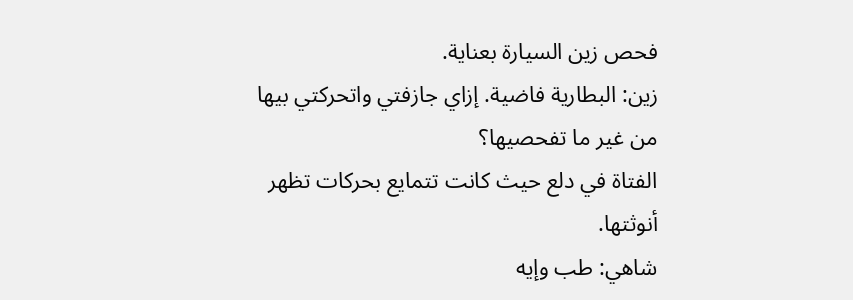فحص زين السيارة بعناية.
زين: البطارية فاضية. إزاي جازفتي واتحركتي بيها من غير ما تفحصيها؟
الفتاة في دلع حيث كانت تتمايع بحركات تظهر أنوثتها.
شاهي: طب وإيه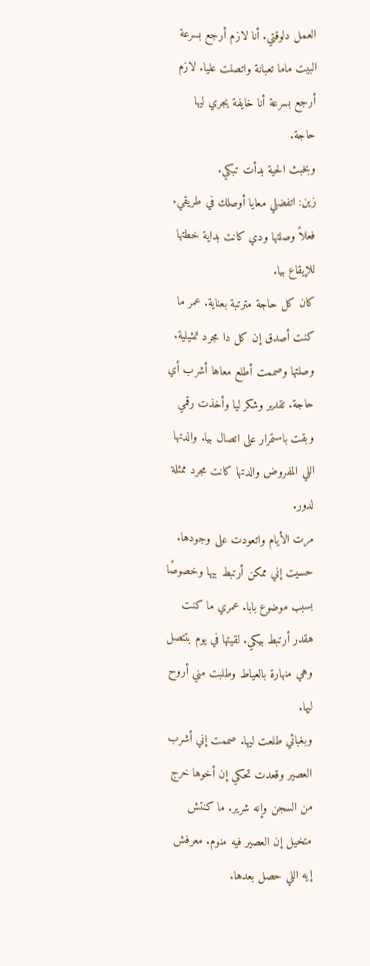العمل دلوقتي. أنا لازم أرجع بسرعة البيت ماما تعبانة واتصلت عليا. لازم أرجع بسرعة أنا خايفة يجري ليها حاجة.
وبخبث الحية بدأت تبكي.
زين: اتفضلي معايا أوصلك في طريقي.
فعلاً وصلتها ودي كانت بداية خطتها للإيقاع بيا.
كان كل حاجة مترتبة بعناية. عمر ما كنت أصدق إن كل دا مجرد تمثيلية.
وصلتها وصممت أطلع معاها أشرب أي حاجة. تقدير وشكر ليا وأخذت رقمي وبقت باستمرار على اتصال بيا. والدتها اللي المفروض والدتها كانت مجرد ممثلة لدور.
مرت الأيام واتعودت على وجودها. حسيت إني ممكن أرتبط بيها وخصوصًا بسبب موضوع بابا. عمري ما كنت هقدر أرتبط بيكي. لقيتها في يوم بتتصل وهي منهارة بالعياط وطلبت مني أروح ليها.
وبغبائي طلعت ليها. صممت إني أشرب العصير وقعدت تحكي إن أخوها خرج من السجن وإنه شرير. ما كنتش متخيل إن العصير فيه منوم. معرفش إيه اللي حصل بعدها.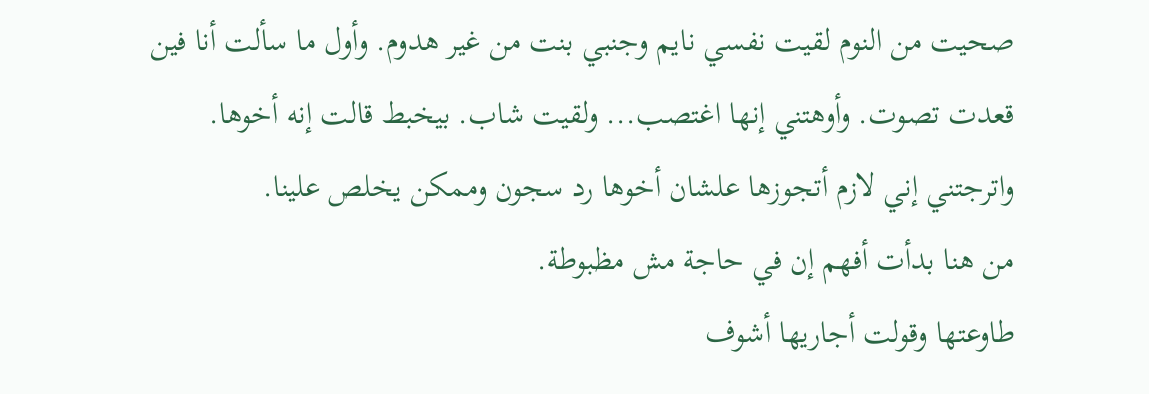صحيت من النوم لقيت نفسي نايم وجنبي بنت من غير هدوم. وأول ما سألت أنا فين قعدت تصوت. وأوهتني إنها اغتصب... ولقيت شاب. بيخبط قالت إنه أخوها. واترجتني إني لازم أتجوزها علشان أخوها رد سجون وممكن يخلص علينا.
من هنا بدأت أفهم إن في حاجة مش مظبوطة.
طاوعتها وقولت أجاريها أشوف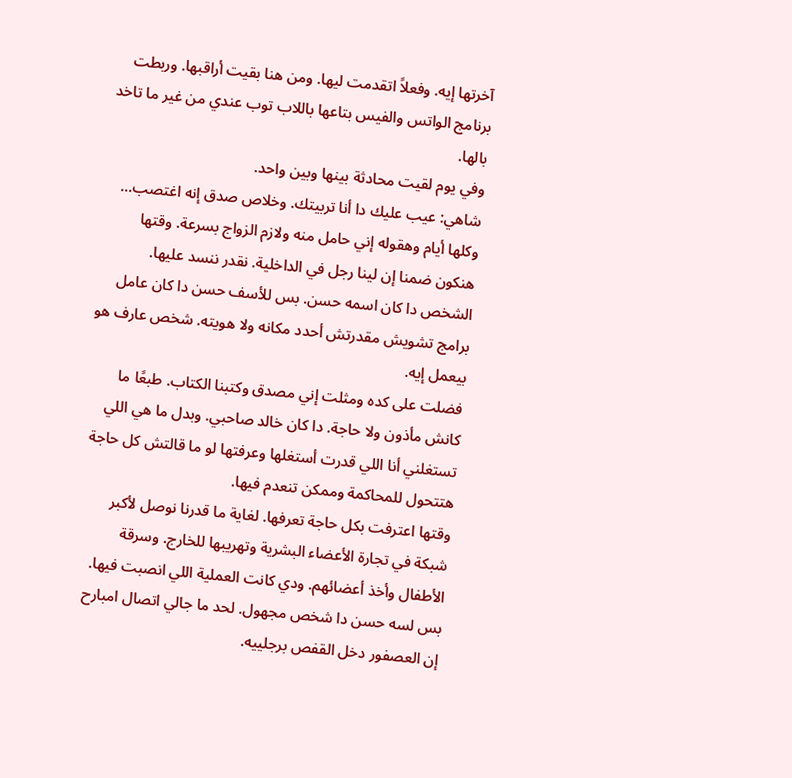آخرتها إيه. وفعلاً اتقدمت ليها. ومن هنا بقيت أراقبها. وربطت برنامج الواتس والفيس بتاعها باللاب توب عندي من غير ما تاخد بالها.
وفي يوم لقيت محادثة بينها وبين واحد.
شاهي: عيب عليك دا أنا تربيتك. وخلاص صدق إنه اغتصب... وكلها أيام وهقوله إني حامل منه ولازم الزواج بسرعة. وقتها هنكون ضمنا إن لينا رجل في الداخلية. نقدر ننسد عليها.
الشخص دا كان اسمه حسن. بس للأسف حسن دا كان عامل برامج تشويش مقدرتش أحدد مكانه ولا هويته. شخص عارف هو بيعمل إيه.
فضلت على كده ومثلت إني مصدق وكتبنا الكتاب. طبعًا ما كانش مأذون ولا حاجة. دا كان خالد صاحبي. وبدل ما هي اللي تستغلني أنا اللي قدرت أستغلها وعرفتها لو ما قالتش كل حاجة هتتحول للمحاكمة وممكن تنعدم فيها.
وقتها اعترفت بكل حاجة تعرفها. لغاية ما قدرنا نوصل لأكبر شبكة في تجارة الأعضاء البشرية وتهريبها للخارج. وسرقة الأطفال وأخذ أعضائهم. ودي كانت العملية اللي انصبت فيها. بس لسه حسن دا شخص مجهول. لحد ما جالي اتصال امبارح إن العصفور دخل القفص برجلييه.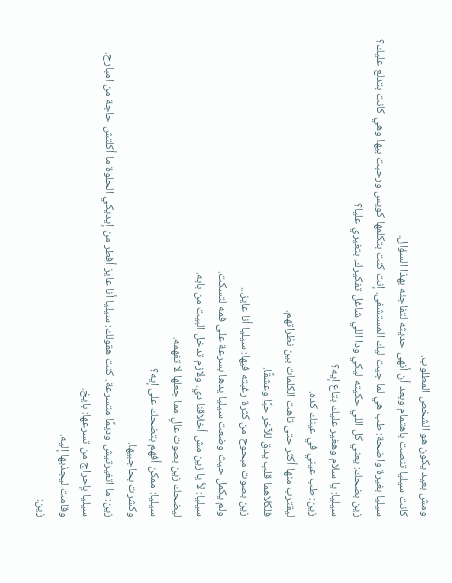ومش بعيد يكون هو الشخص المطلوب.
كانت سيليا تنصت باهتمام وبعد أن أنهى حديثه لتفاجئه بهذا السؤال.
سيليا بغيرة واضحة: طب هي لما جيت ليك المستشفى. إنت كنت بتكلمها كويس ورحبت بيها وهي كانت بتدلع عليك؟
زين بضحك: يعني كل اللي حكيته ليكي ودا اللي شاغل تفكيرك. بتغيري عليا؟
سيليا: يا سلام وهغير عليك بتاع إيه؟
زين: طب عيني في عينك كده.
ليقترب منها أكثر حتى تاهت الكلمات بين نظراتهم.
فلكلاهما قلب يدق للآخر حبًا وعشقًا.
زين بصوت مبحوح من كثرة رغبته فيها: سيليا أنا عايز...
ولم يكمل حيث وضعت سيليا يدها بسرعة على فمه لتسكت.
سيليا: لأ يا زين مش أخلاقنا دي. ولازم تدخل البيت من بابه.
ليضحك زين بصوت عالٍ مما جعلها لا تفهمه.
سيليا: ممكن أفهم بتضحك على إيه؟
وكشرت بحاجبيها.
زين: ما اتغيرتيش وديمًا متسرعة. كنت هقولك: سيليا أنا عايز أفطر من إيديكي الحلوة ما أكلتش حاجة من امبارح.
سيليا بإحراج من تسرعها: بايخ.
وقامت ليجذبها إليه.
زين: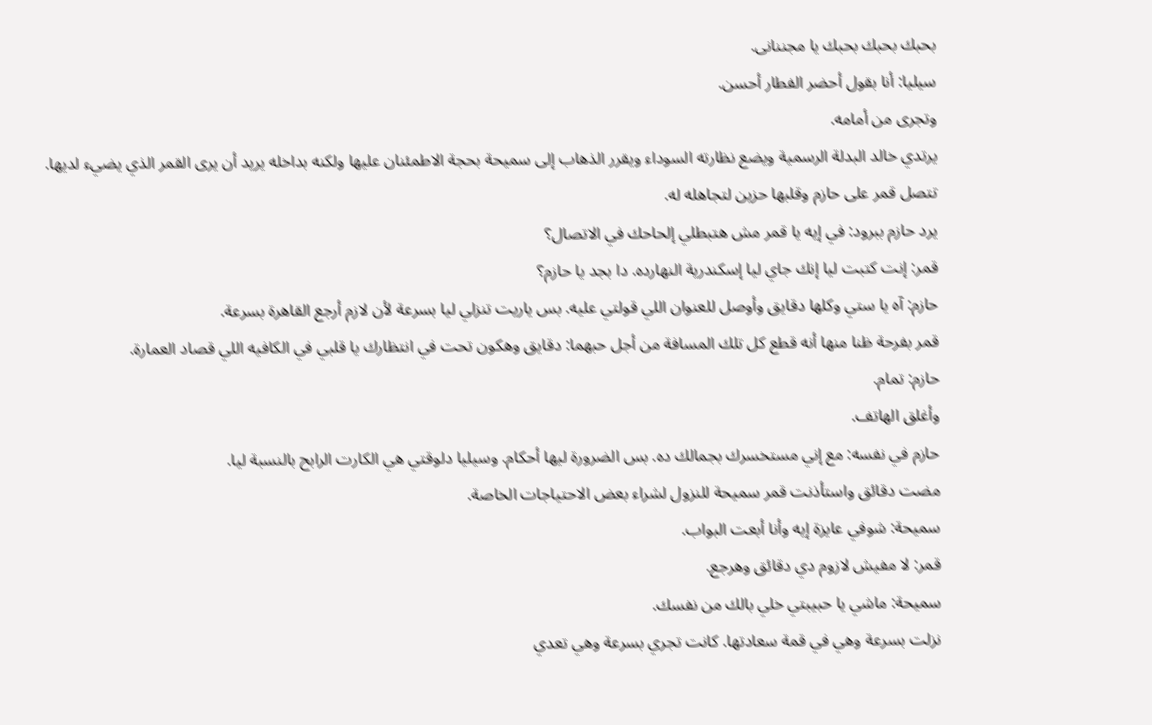بحبك بحبك بحبك يا مجننانى.
سيليا: أنا بقول أحضر الفطار أحسن.
وتجرى من أمامه.
يرتدي خالد البدلة الرسمية ويضع نظارته السوداء ويقرر الذهاب إلى سميحة بحجة الاطمئنان عليها ولكنه بداخله يريد أن يرى القمر الذي يضيء لديها.
تتصل قمر على حازم وقلبها حزين لتجاهله له.
يرد حازم ببرود: في إيه يا قمر مش هتبطلي إلحاحك في الاتصال؟
قمر: إنت كتبت ليا إنك جاي ليا إسكندرية النهارده. دا بجد يا حازم؟
حازم: آه يا ستي وكلها دقايق وأوصل للعنوان اللي قولتي عليه. بس ياريت تنزلي ليا بسرعة لأن لازم أرجع القاهرة بسرعة.
قمر بفرحة ظنا منها أنه قطع كل تلك المسافة من أجل حبهما: دقايق وهكون تحت في انتظارك يا قلبي في الكافيه اللي قصاد العمارة.
حازم: تمام.
وأغلق الهاتف.
حازم في نفسه: مع إني مستخسرك بجمالك ده. بس الضرورة ليها أحكام. وسيليا دلوقتي هي الكارت الرابح بالنسبة ليا.
مضت دقائق واستأذنت قمر سميحة للنزول لشراء بعض الاحتياجات الخاصة.
سميحة: شوفي عايزة إيه وأنا أبعت البواب.
قمر: لا مفيش لازوم دي دقائق وهرجع.
سميحة: ماشي يا حبيبتي خلي بالك من نفسك.
نزلت بسرعة وهي في قمة سعادتها. كانت تجري بسرعة وهي تعدي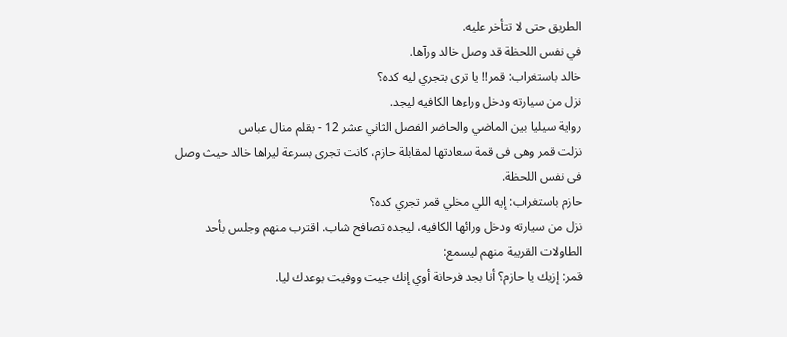الطريق حتى لا تتأخر عليه.
في نفس اللحظة قد وصل خالد ورآها.
خالد باستغراب: قمر!! يا ترى بتجري ليه كده؟
نزل من سيارته ودخل وراءها الكافيه ليجد.
رواية سيليا بين الماضي والحاضر الفصل الثاني عشر 12 - بقلم منال عباس
نزلت قمر وهى فى قمة سعادتها لمقابلة حازم، كانت تجرى بسرعة ليراها خالد حيث وصل فى نفس اللحظة.
حازم باستغراب: إيه اللي مخلي قمر تجري كده؟
نزل من سيارته ودخل ورائها الكافيه، ليجده تصافح شاب. اقترب منهم وجلس بأحد الطاولات القريبة منهم ليسمع:
قمر: إزيك يا حازم؟ أنا بجد فرحانة أوي إنك جيت ووفيت بوعدك ليا.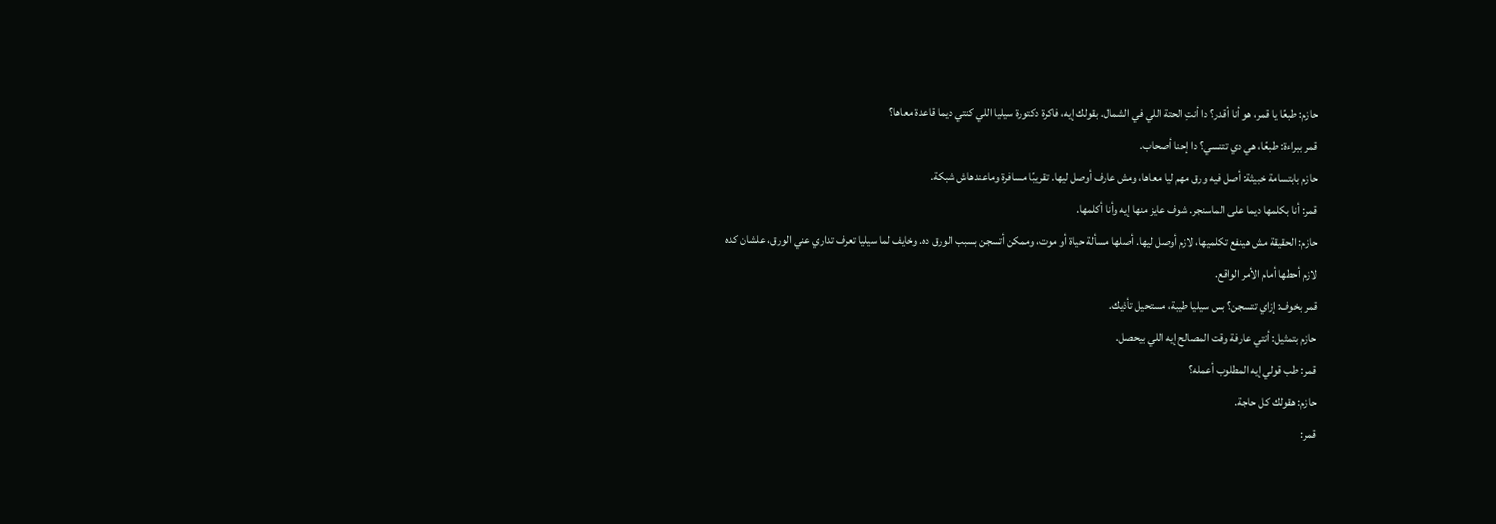حازم: طبعًا يا قمر، هو أنا أقدر؟ دا أنتِ الحتة اللي في الشمال. بقولك إيه، فاكرة دكتورة سيليا اللي كنتي ديما قاعدة معاها؟
قمر ببراءة: طبعًا، هي دي تتنسي؟ دا إحنا أصحاب.
حازم بابتسامة خبيثة: أصل فيه ورق مهم ليا معاها، ومش عارف أوصل ليها. تقريبًا مسافرة وماعندهاش شبكة.
قمر: أنا بكلمها ديما على الماسنجر. شوف عايز منها إيه وأنا أكلمها.
حازم: الحقيقة مش هينفع تكلميها، لازم أوصل ليها. أصلها مسألة حياة أو موت، وممكن أتسجن بسبب الورق ده. وخايف لما سيليا تعرف تداري عني الورق، علشان كده لازم أحطها أمام الأمر الواقع.
قمر بخوف: إزاي تتسجن؟ بس سيليا طيبة، مستحيل تأذيك.
حازم بتمثيل: أنتي عارفة وقت المصالح إيه اللي بيحصل.
قمر: طب قولي إيه المطلوب أعمله؟
حازم: هقولك كل حاجة.
قمر: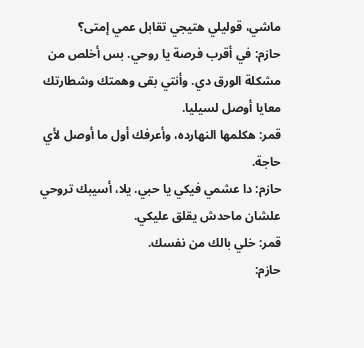ماشي، قوليلي هتيجي تقابل عمي إمتى؟
حازم: في أقرب فرصة يا روحي. بس أخلص من مشكلة الورق دي. وأنتي بقى وهمتك وشطارتك معايا أوصل لسيليا.
قمر: هكلمها النهارده، وأعرفك أول ما أوصل لأي حاجة.
حازم: دا عشمي فيكي يا حبي. يلا، أسيبك تروحي علشان ماحدش يقلق عليكي.
قمر: خلي بالك من نفسك.
حازم: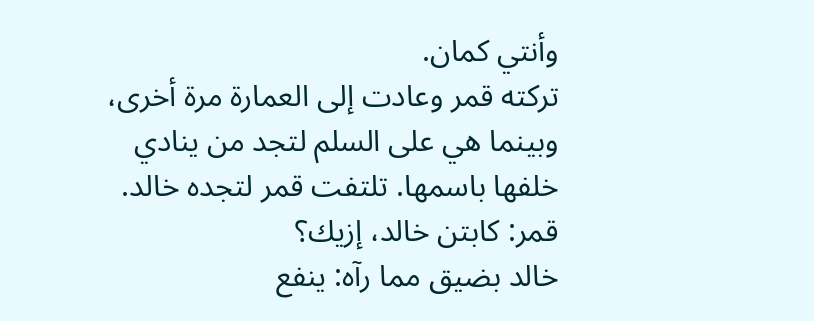وأنتي كمان.
تركته قمر وعادت إلى العمارة مرة أخرى، وبينما هي على السلم لتجد من ينادي خلفها باسمها. تلتفت قمر لتجده خالد.
قمر: كابتن خالد، إزيك؟
خالد بضيق مما رآه: ينفع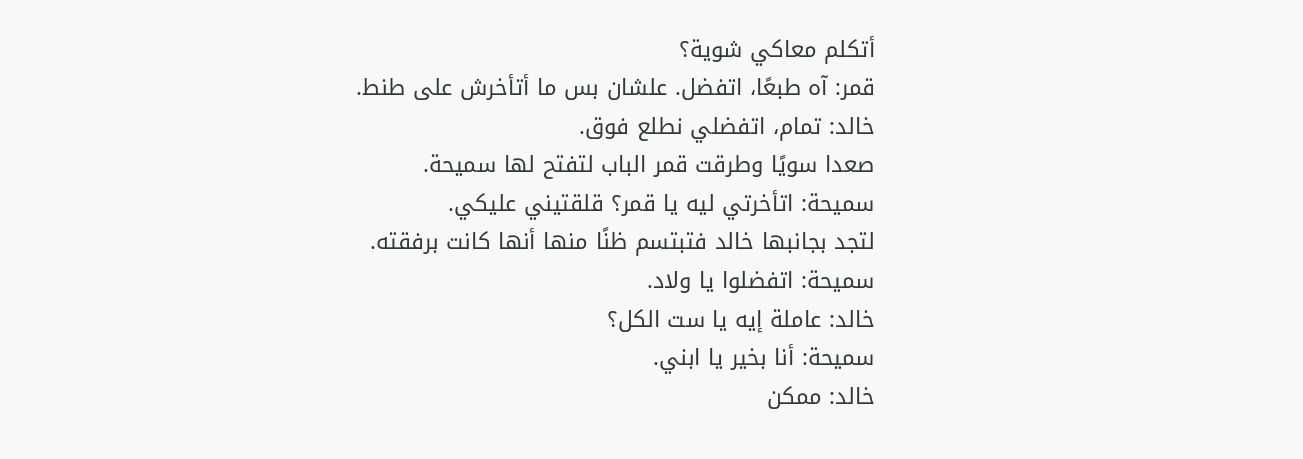أتكلم معاكي شوية؟
قمر: آه طبعًا، اتفضل. علشان بس ما أتأخرش على طنط.
خالد: تمام، اتفضلي نطلع فوق.
صعدا سويًا وطرقت قمر الباب لتفتح لها سميحة.
سميحة: اتأخرتي ليه يا قمر؟ قلقتيني عليكي.
لتجد بجانبها خالد فتبتسم ظنًا منها أنها كانت برفقته.
سميحة: اتفضلوا يا ولاد.
خالد: عاملة إيه يا ست الكل؟
سميحة: أنا بخير يا ابني.
خالد: ممكن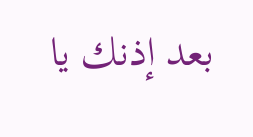بعد إذنك يا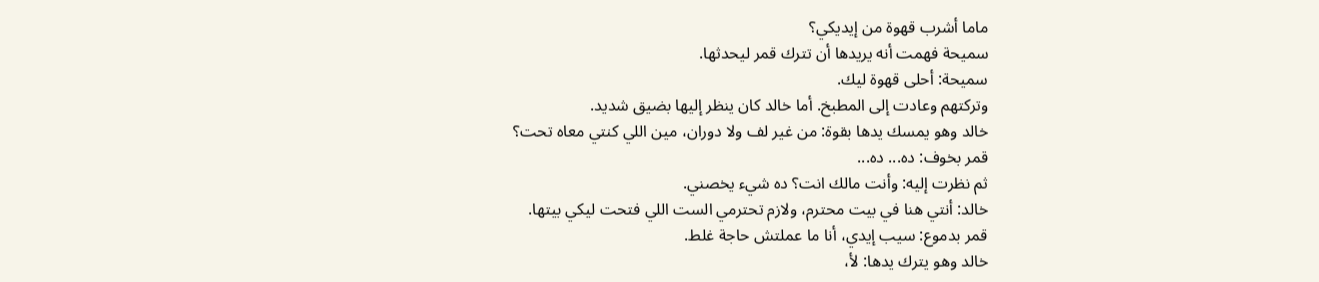ماما أشرب قهوة من إيديكي؟
سميحة فهمت أنه يريدها أن تترك قمر ليحدثها.
سميحة: أحلى قهوة ليك.
وتركتهم وعادت إلى المطبخ. أما خالد كان ينظر إليها بضيق شديد.
خالد وهو يمسك يدها بقوة: من غير لف ولا دوران، مين اللي كنتي معاه تحت؟
قمر بخوف: ده... ده...
ثم نظرت إليه: وأنت مالك انت؟ ده شيء يخصني.
خالد: أنتي هنا في بيت محترم، ولازم تحترمي الست اللي فتحت ليكي بيتها.
قمر بدموع: سيب إيدي، أنا ما عملتش حاجة غلط.
خالد وهو يترك يدها: لأ،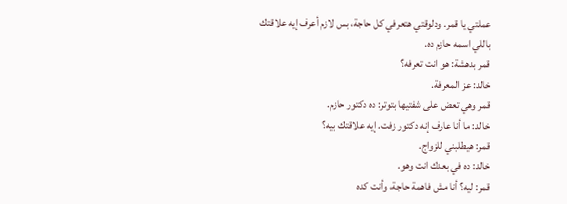عملتي يا قمر. ودلوقتي هتعرفي كل حاجة، بس لازم أعرف إيه علاقتك باللي اسمه حازم ده.
قمر بدهشة: هو انت تعرفه؟
خالد: عز المعرفة.
قمر وهي تعض على شفتيها بتوتر: ده دكتور حازم.
خالد: ما أنا عارف إنه دكتور زفت. إيه علاقتك بيه؟
قمر: هيطلبني للزواج.
خالد: ده في بعدك انت وهو.
قمر: ليه؟ أنا مش فاهمة حاجة، وأنت كده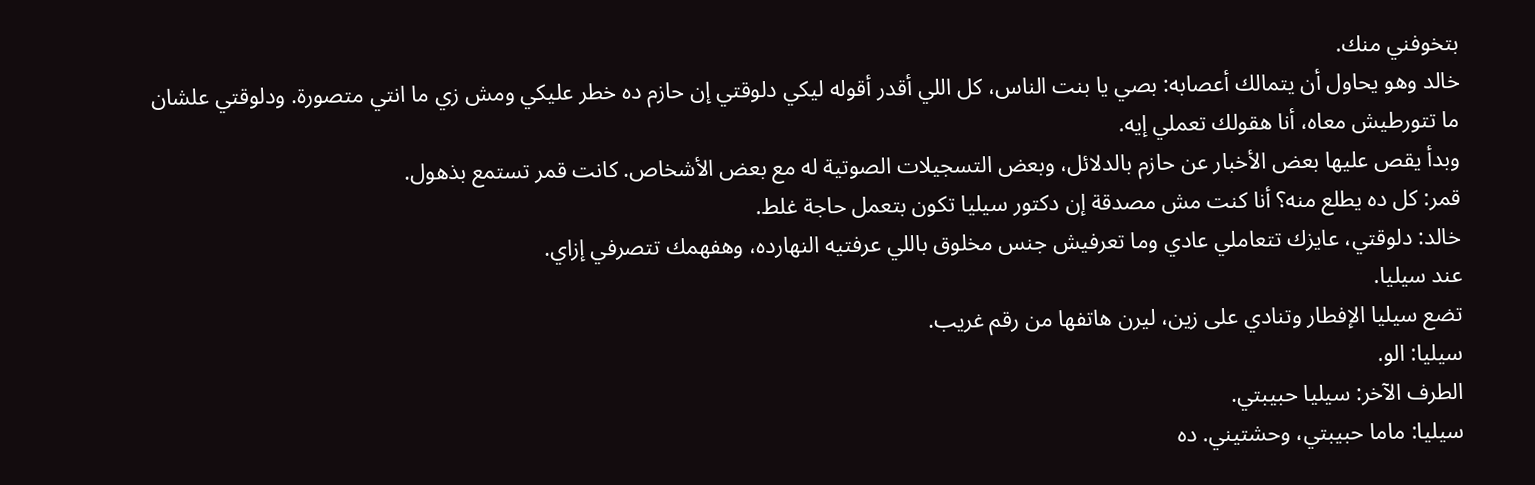بتخوفني منك.
خالد وهو يحاول أن يتمالك أعصابه: بصي يا بنت الناس، كل اللي أقدر أقوله ليكي دلوقتي إن حازم ده خطر عليكي ومش زي ما انتي متصورة. ودلوقتي علشان ما تتورطيش معاه، أنا هقولك تعملي إيه.
وبدأ يقص عليها بعض الأخبار عن حازم بالدلائل، وبعض التسجيلات الصوتية له مع بعض الأشخاص. كانت قمر تستمع بذهول.
قمر: كل ده يطلع منه؟ أنا كنت مش مصدقة إن دكتور سيليا تكون بتعمل حاجة غلط.
خالد: دلوقتي، عايزك تتعاملي عادي وما تعرفيش جنس مخلوق باللي عرفتيه النهارده، وهفهمك تتصرفي إزاي.
عند سيليا.
تضع سيليا الإفطار وتنادي على زين، ليرن هاتفها من رقم غريب.
سيليا: الو.
الطرف الآخر: سيليا حبيبتي.
سيليا: ماما حبيبتي، وحشتيني. ده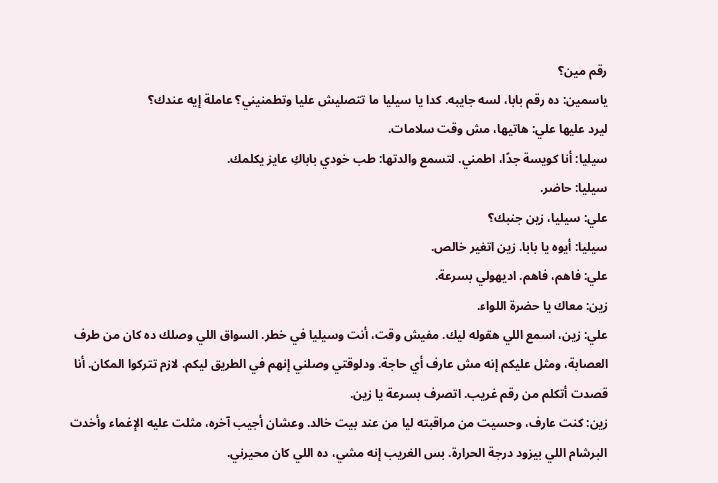رقم مين؟
ياسمين: ده رقم بابا، لسه جايبه. كدا يا سيليا ما تتصليش عليا وتطمنيني؟ عاملة إيه عندك؟
ليرد عليها علي: هاتيها، مش وقت سلامات.
سيليا: أنا كويسة جدًا، اطمني. لتسمع والدتها: طب خودي باباكِ عايز يكلمك.
سيليا: حاضر.
علي: سيليا، زين جنبك؟
سيليا: أيوه يا بابا. زين اتغير خالص.
علي: فاهم، فاهم. اديهولي بسرعة.
زين: معاك يا حضرة اللواء.
علي: زين، اسمع اللي هقوله ليك. مفيش وقت، أنت وسيليا في خطر. السواق اللي وصلك ده كان من طرف العصابة، ومثل عليكم إنه مش عارف أي حاجة. ودلوقتي وصلني إنهم في الطريق ليكم. لازم تتركوا المكان. أنا قصدت أتكلم من رقم غريب. اتصرف بسرعة يا زين.
زين: كنت عارف، وحسيت من مراقبته ليا من عند بيت خالد. وعشان أجيب آخره، مثلت عليه الإغماء وأخدت البرشام اللي بيزود درجة الحرارة. بس الغريب إنه مشي، ده اللي كان محيرني.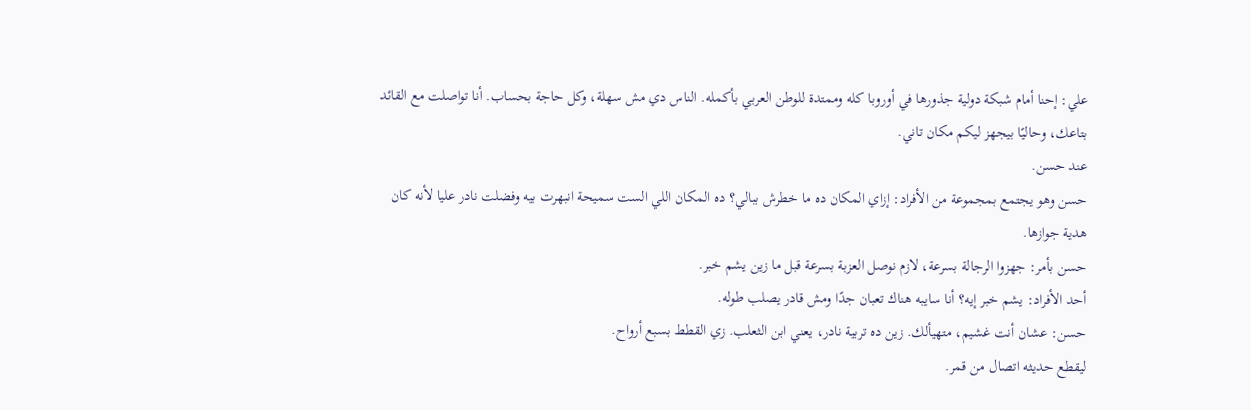علي: إحنا أمام شبكة دولية جذورها في أوروبا كله وممتدة للوطن العربي بأكمله. الناس دي مش سهلة، وكل حاجة بحساب. أنا تواصلت مع القائد بتاعك، وحاليًا بيجهز ليكم مكان تاني.
عند حسن.
حسن وهو يجتمع بمجموعة من الأفراد: إزاي المكان ده ما خطرش ببالي؟ ده المكان اللي الست سميحة انبهرت بيه وفضلت نادر عليا لأنه كان هدية جوازها.
حسن بأمر: جهزوا الرجالة بسرعة، لازم نوصل العزبة بسرعة قبل ما زين يشم خبر.
أحد الأفراد: يشم خبر إيه؟ أنا سايبه هناك تعبان جدًا ومش قادر يصلب طوله.
حسن: عشان أنت غشيم، متهيألك. زين ده تربية نادر، يعني ابن الثعلب. زي القطط بسبع أرواح.
ليقطع حديثه اتصال من قمر.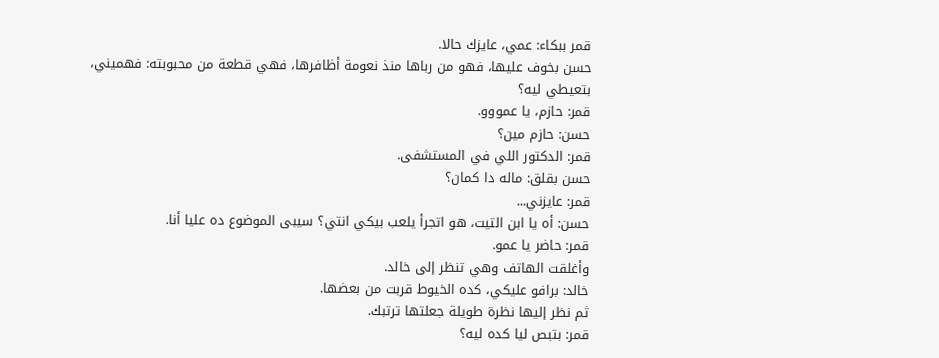قمر ببكاء: عمي، عايزك حالا.
حسن بخوف عليها، فهو من رباها منذ نعومة أظافرها، فهي قطعة من محبوبته: فهميني، بتعيطي ليه؟
قمر: حازم، يا عمووو.
حسن: حازم مين؟
قمر: الدكتور اللي في المستشفى.
حسن بقلق: ماله دا كمان؟
قمر: عايزني...
حسن: أه يا ابن التيت، هو اتجرأ يلعب بيكي انتي؟ سيبى الموضوع ده عليا أنا.
قمر: حاضر يا عمو.
وأغلقت الهاتف وهي تنظر إلى خالد.
خالد: برافو عليكي، كده الخيوط قربت من بعضها.
ثم نظر إليها نظرة طويلة جعلتها ترتبك.
قمر: بتبص ليا كده ليه؟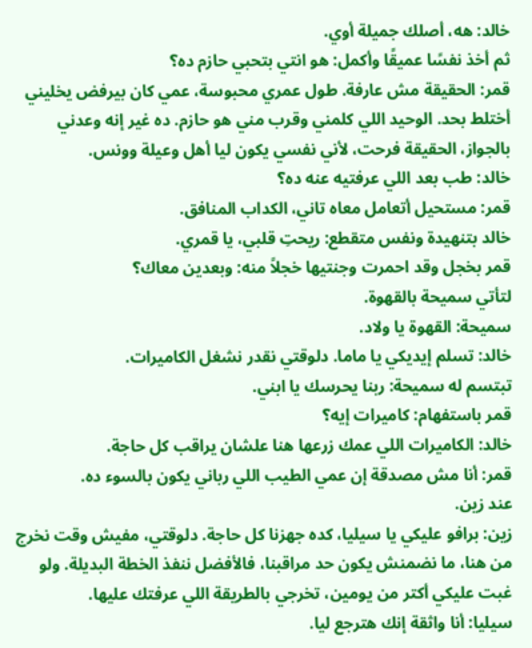خالد: هه، أصلك جميلة أوي.
ثم أخذ نفسًا عميقًا وأكمل: هو انتي بتحبي حازم ده؟
قمر: الحقيقة مش عارفة. طول عمري محبوسة، عمي كان بيرفض يخليني أختلط بحد. الوحيد اللي كلمني وقرب مني هو حازم. ده غير إنه وعدني بالجواز، الحقيقة فرحت، لأني نفسي يكون ليا أهل وعيلة وونس.
خالد: طب بعد اللي عرفتيه عنه ده؟
قمر: مستحيل أتعامل معاه تاني، الكداب المنافق.
خالد بتنهيدة ونفس متقطع: ريحتِ قلبي، يا قمري.
قمر بخجل وقد احمرت وجنتيها خجلاً منه: وبعدين معاك؟
لتأتي سميحة بالقهوة.
سميحة: القهوة يا ولاد.
خالد: تسلم إيديكي يا ماما. دلوقتي نقدر نشغل الكاميرات.
تبتسم له سميحة: ربنا يحرسك يا ابني.
قمر باستفهام: كاميرات إيه؟
خالد: الكاميرات اللي عمك زرعها هنا علشان يراقب كل حاجة.
قمر: أنا مش مصدقة إن عمي الطيب اللي رباني يكون بالسوء ده.
عند زين.
زين: برافو عليكي يا سيليا، كده جهزنا كل حاجة. دلوقتي، مفيش وقت نخرج من هنا، ما نضمنش يكون حد مراقبنا، فالأفضل ننفذ الخطة البديلة. ولو غبت عليكي أكتر من يومين، تخرجي بالطريقة اللي عرفتك عليها.
سيليا: أنا واثقة إنك هترجع ليا.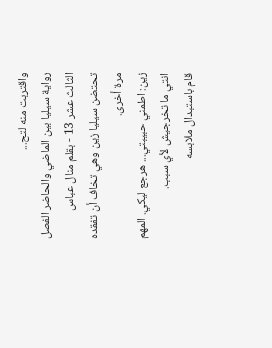واقتربت منه لتح...
رواية سيليا بين الماضي والحاضر الفصل الثالث عشر 13 - بقلم منال عباس
تحتضن سيليا زين وهي تخاف أن تفقده مرة أخرى.
زين: اطمني حبيبتي... هرجع ليكي. المهم انتي ما تخرجيش لأي سبب.
قام باستبدال ملابسه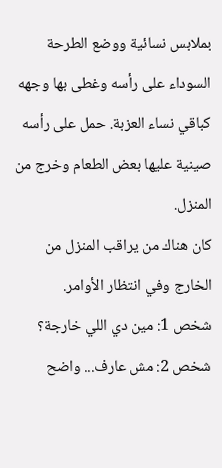بملابس نسائية ووضع الطرحة السوداء على رأسه وغطى بها وجهه كباقي نساء العزبة. حمل على رأسه صينية عليها بعض الطعام وخرج من المنزل.
كان هناك من يراقب المنزل من الخارج وفي انتظار الأوامر.
شخص 1: مين دي اللي خارجة؟
شخص 2: مش عارف... واضح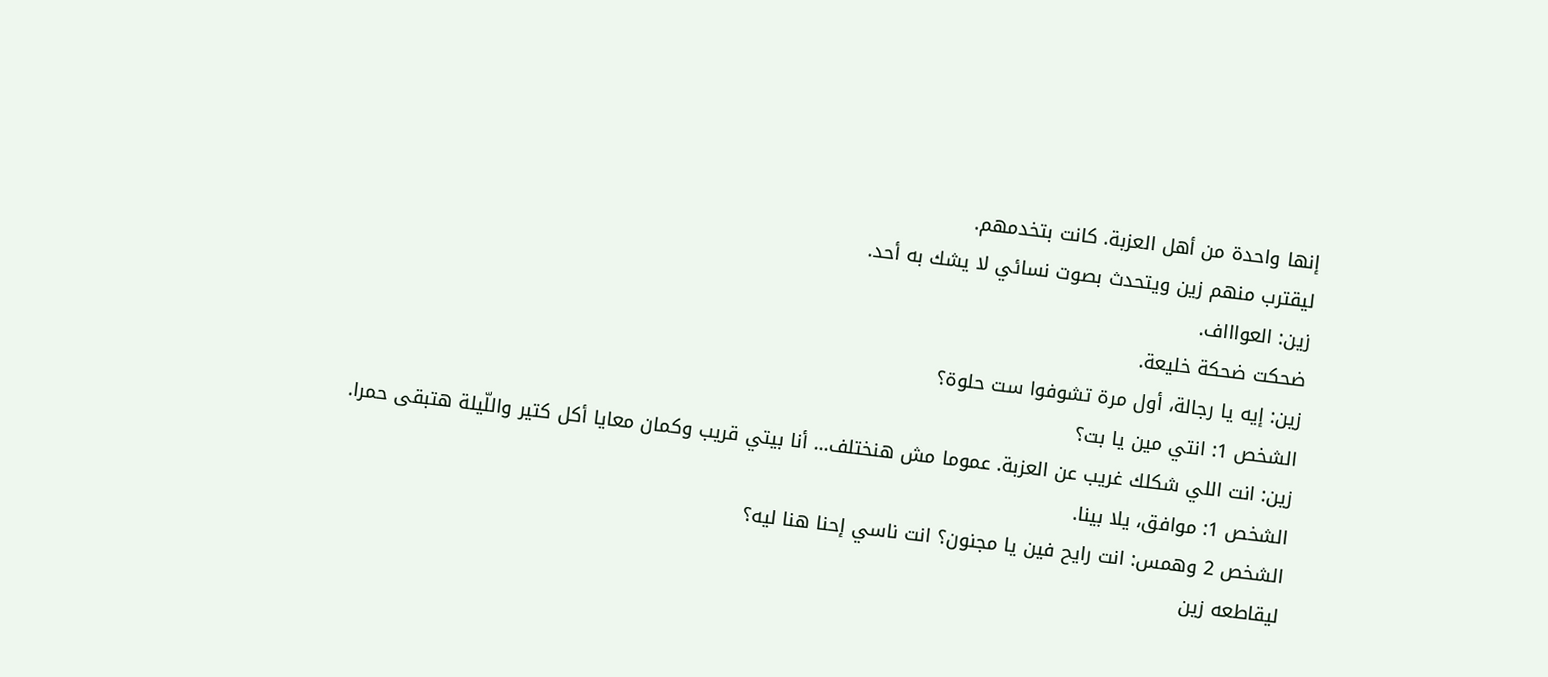إنها واحدة من أهل العزبة. كانت بتخدمهم.
ليقترب منهم زين ويتحدث بصوت نسائي لا يشك به أحد.
زين: العواااف.
ضحكت ضحكة خليعة.
زين: إيه يا رجالة، أول مرة تشوفوا ست حلوة؟
الشخص 1: انتي مين يا بت؟
زين: انت اللي شكلك غريب عن العزبة. عموما مش هنختلف... أنا بيتي قريب وكمان معايا أكل كتير واللّيلة هتبقى حمرا.
الشخص 1: موافق، يلا بينا.
الشخص 2 وهمس: انت رايح فين يا مجنون؟ انت ناسي إحنا هنا ليه؟
ليقاطعه زين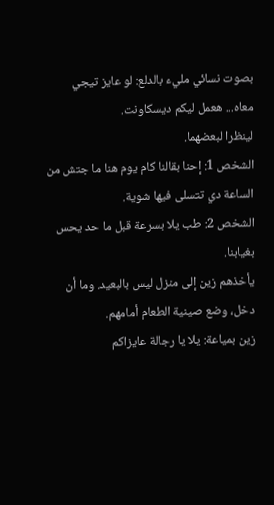بصوت نسائي مليء بالدلع: لو عايز تيجي معاه... هعمل ليكم ديسكاونت.
لينظرا لبعضهما.
الشخص 1: إحنا بقالنا كام يوم هنا ما جتش من الساعة دي تتسلى فيها شوية.
الشخص 2: طب يلا بسرعة قبل ما حد يحس بغيابنا.
يأخذهم زين إلى منزل ليس بالبعيد. وما أن دخل، وضع صينية الطعام أمامهم.
زين بمياعة: يلا يا رجالة عايزاكم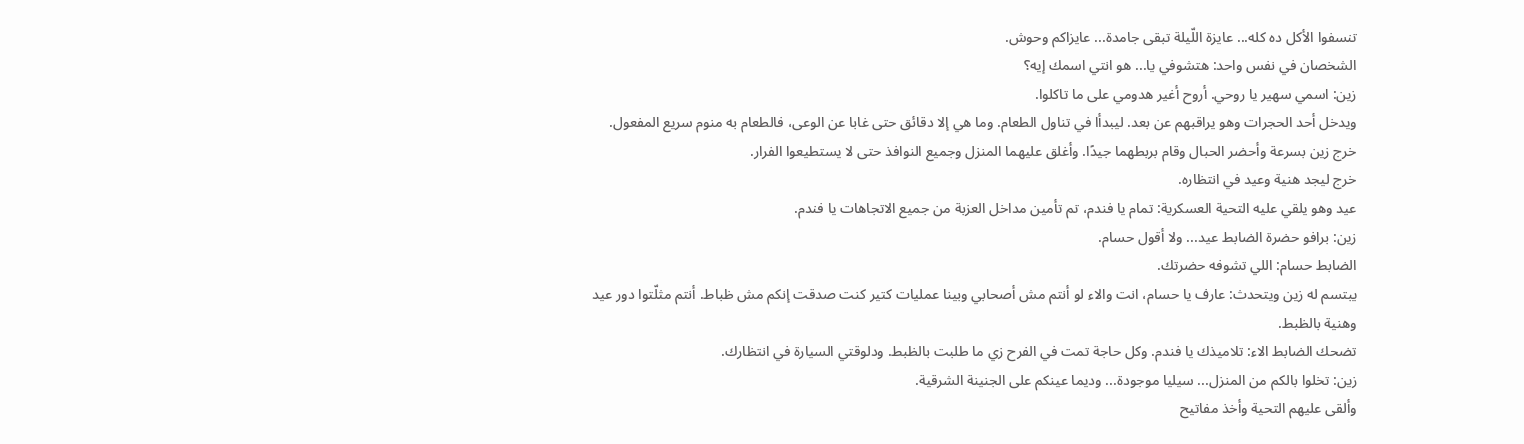تنسفوا الأكل ده كله... عايزة اللّيلة تبقى جامدة... عايزاكم وحوش.
الشخصان في نفس واحد: هتشوفي يا... هو انتي اسمك إيه؟
زين: اسمي سهير يا روحي. أروح أغير هدومي على ما تاكلوا.
ويدخل أحد الحجرات وهو يراقبهم عن بعد. ليبدأا في تناول الطعام. وما هي إلا دقائق حتى غابا عن الوعى، فالطعام به منوم سريع المفعول.
خرج زين بسرعة وأحضر الحبال وقام بربطهما جيدًا. وأغلق عليهما المنزل وجميع النوافذ حتى لا يستطيعوا الفرار.
خرج ليجد هنية وعيد في انتظاره.
عيد وهو يلقي عليه التحية العسكرية: تمام يا فندم، تم تأمين مداخل العزبة من جميع الاتجاهات يا فندم.
زين: برافو حضرة الضابط عيد... ولا أقول حسام.
الضابط حسام: اللي تشوفه حضرتك.
يبتسم له زين ويتحدث: عارف يا حسام، انت والاء لو أنتم مش أصحابي وبينا عمليات كتير كنت صدقت إنكم مش ظباط. أنتم مثلّتوا دور عيد وهنية بالظبط.
تضحك الضابط الاء: تلاميذك يا فندم. وكل حاجة تمت في الفرح زي ما طلبت بالظبط. ودلوقتي السيارة في انتظارك.
زين: تخلوا بالكم من المنزل... سيليا موجودة... وديما عينكم على الجنينة الشرقية.
وألقى عليهم التحية وأخذ مفاتيح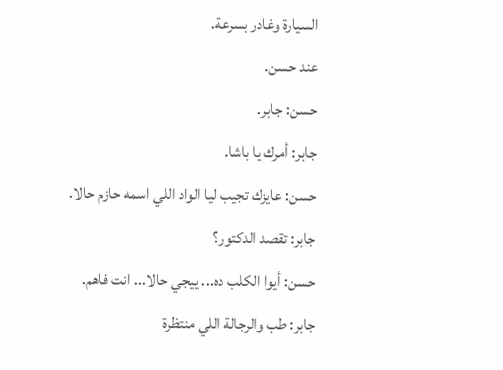السيارة وغادر بسرعة.
عند حسن.
حسن: جابر.
جابر: أمرك يا باشا.
حسن: عايزك تجيب ليا الواد اللي اسمه حازم حالا.
جابر: تقصد الدكتور؟
حسن: أيوا الكلب ده... ييجي حالا... انت فاهم.
جابر: طب والرجالة اللي منتظرة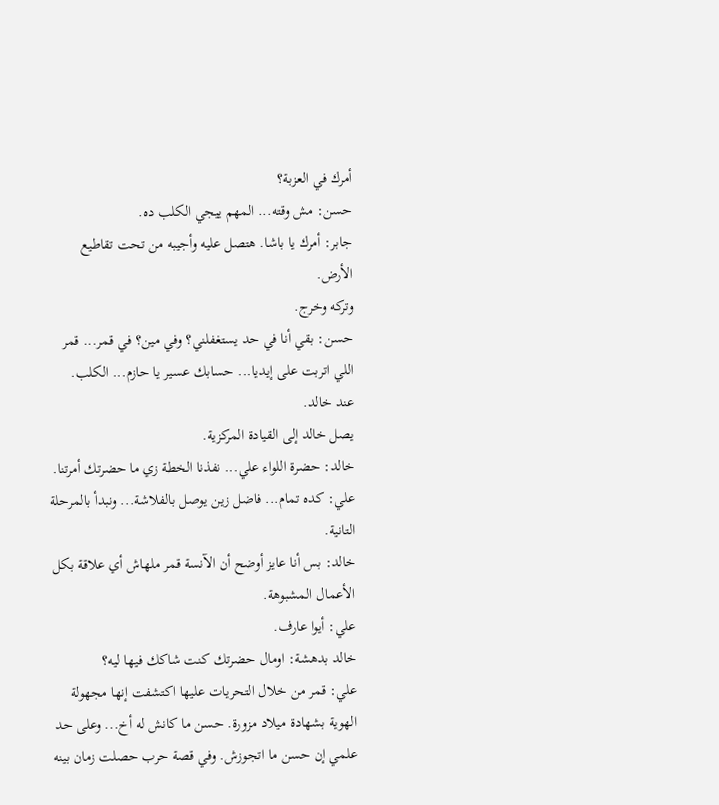أمرك في العزبة؟
حسن: مش وقته... المهم ييجي الكلب ده.
جابر: أمرك يا باشا. هتصل عليه وأجيبه من تحت تقاطيع الأرض.
وتركه وخرج.
حسن: بقي أنا في حد يستغفلني؟ وفي مين؟ في قمر... قمر اللي اتربت على إيديا... حسابك عسير يا حازم... الكلب.
عند خالد.
يصل خالد إلى القيادة المركزية.
خالد: حضرة اللواء علي... نفذنا الخطة زي ما حضرتك أمرتنا.
علي: كده تمام... فاضل زين يوصل بالفلاشة... ونبدأ بالمرحلة التانية.
خالد: بس أنا عايز أوضح أن الآنسة قمر ملهاش أي علاقة بكل الأعمال المشبوهة.
علي: أيوا عارف.
خالد بدهشة: اومال حضرتك كنت شاكك فيها ليه؟
علي: قمر من خلال التحريات عليها اكتشفت إنها مجهولة الهوية بشهادة ميلاد مزورة. حسن ما كانش له أخ... وعلى حد علمي إن حسن ما اتجوزش. وفي قصة حرب حصلت زمان بينه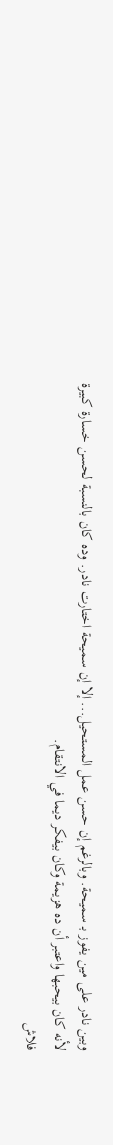وبين نادر على مين يفوز بـ سميحة. وبالرغم إن حسن عمل المستحيل... إلا إن سميحة اختارت نادر. وده كان بالنسبة لحسن خسارة كبيرة لأنه كان بيحبها واعتبر أن ده هزيمة وكان بيفكر ديما في الانتقام.
فلاش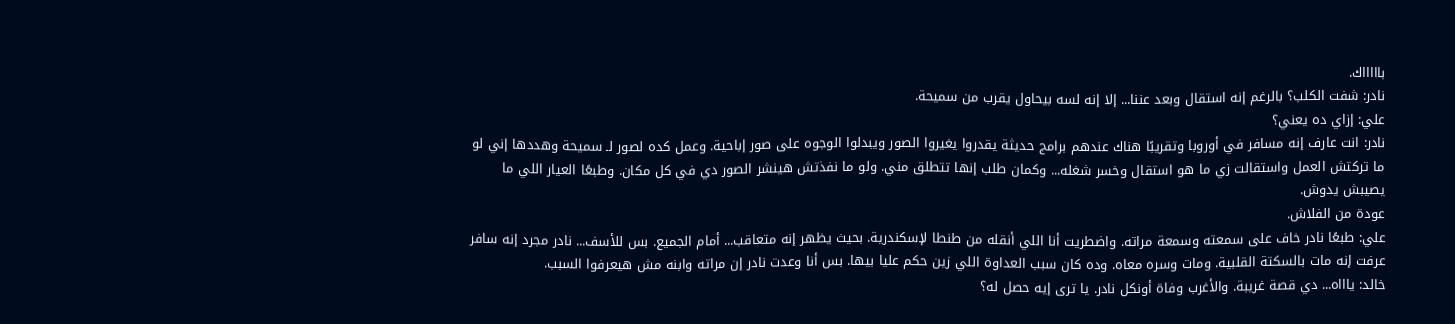باااااك.
نادر: شفت الكلب؟ بالرغم إنه استقال وبعد عننا... إلا إنه لسه بيحاول يقرب من سميحة.
علي: إزاي ده يعني؟
نادر: انت عارف إنه مسافر في أوروبا وتقريبًا هناك عندهم برامج حديثة يقدروا يغيروا الصور ويبدلوا الوجوه على صور إباحية. وعمل كده لصور لـ سميحة وهددها إني لو ما تركتش العمل واستقالت زي ما هو استقال وخسر شغله... وكمان طلب إنها تتطلق مني. ولو ما نفذتش هينشر الصور دي في كل مكان. وطبعًا العيار اللي ما يصيبش يدوش.
عودة من الفلاش.
علي: طبعًا نادر خاف على سمعته وسمعة مراته. واضطريت أنا اللي أنقله من طنطا لإسكندرية. بحيث يظهر إنه متعاقب... أمام الجميع. بس للأسف... نادر مجرد إنه سافر عرفت إنه مات بالسكتة القلبية. ومات وسره معاه. وده كان سبب العداوة اللي زين حكم عليا بيها. بس أنا وعدت نادر إن مراته وابنه مش هيعرفوا السبب.
خالد: ياااه... دي قصة غريبة. والأغرب وفاة أونكل نادر. يا ترى إيه حصل له؟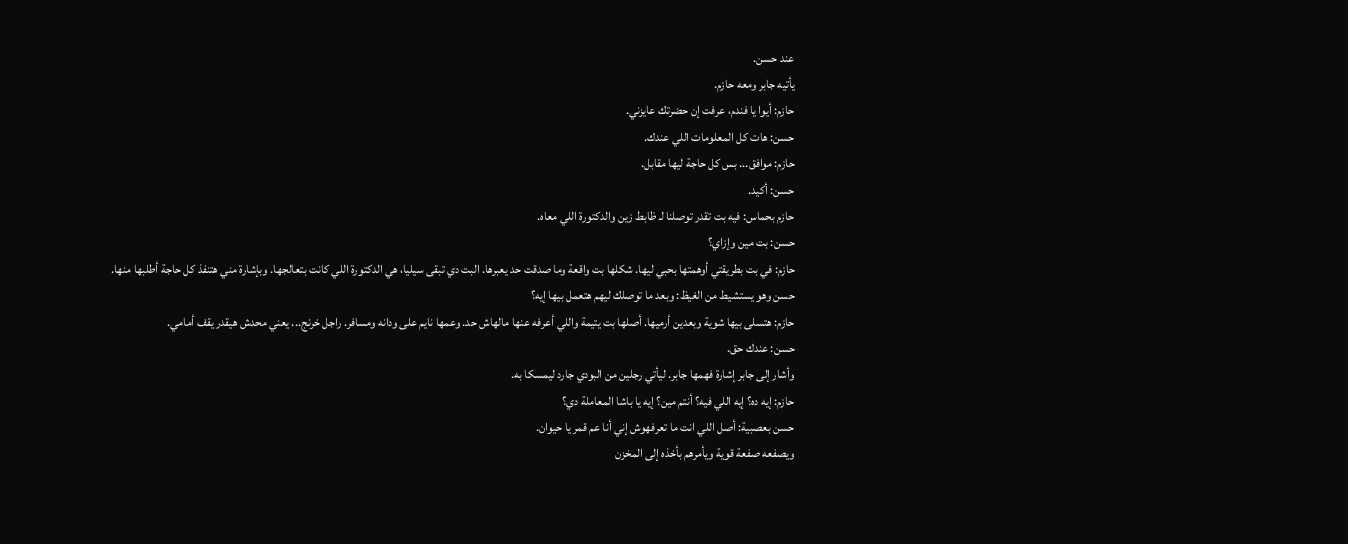عند حسن.
يأتيه جابر ومعه حازم.
حازم: أيوا يا فندم، عرفت إن حضرتك عايزني.
حسن: هات كل المعلومات اللي عندك.
حازم: موافق... بس كل حاجة ليها مقابل.
حسن: أكيد.
حازم بحماس: فيه بت تقدر توصلنا لـ ظابط زين والدكتورة اللي معاه.
حسن: بت مين وإزاي؟
حازم: في بت بطريقتي أوهمتها بحبي ليها. شكلها بت واقعة وما صدقت حد يعبرها. البت دي تبقى سيليا، هي الدكتورة اللي كانت بتعالجها. وبإشارة مني هتنفذ كل حاجة أطلبها منها.
حسن وهو يستشيط من الغيظ: وبعد ما توصلك ليهم هتعمل بيها إيه؟
حازم: هتسلى بيها شوية وبعدين أرميها. أصلها بت يتيمة واللي أعرفه عنها مالهاش حد. وعمها نايم على ودانه ومسافر. راجل خرنج... يعني محدش هيقدر يقف أمامي.
حسن: عندك حق.
وأشار إلى جابر إشارة فهمها جابر. ليأتي رجلين من البودي جارد ليمسكا به.
حازم: إيه ده؟ إيه اللي فيه؟ أنتم مين؟ إيه يا باشا المعاملة دي؟
حسن بعصبية: أصل اللي انت ما تعرفهوش إني أنا عم قمر يا حيوان.
ويصفعه صفعة قوية ويأمرهم بأخذه إلى المخزن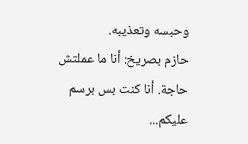وحبسه وتعذيبه.
حازم بصريخ: أنا ما عملتش حاجة. أنا كنت بس برسم عليكم...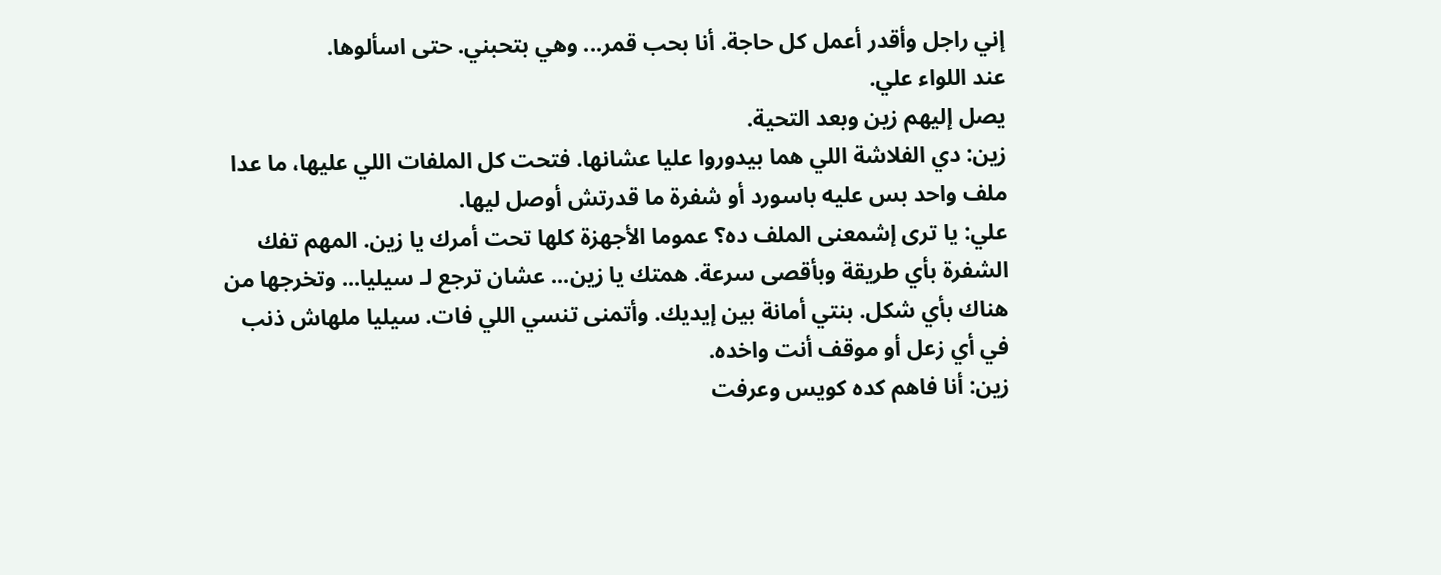إني راجل وأقدر أعمل كل حاجة. أنا بحب قمر... وهي بتحبني. حتى اسألوها.
عند اللواء علي.
يصل إليهم زين وبعد التحية.
زين: دي الفلاشة اللي هما بيدوروا عليا عشانها. فتحت كل الملفات اللي عليها، ما عدا ملف واحد بس عليه باسورد أو شفرة ما قدرتش أوصل ليها.
علي: يا ترى إشمعنى الملف ده؟ عموما الأجهزة كلها تحت أمرك يا زين. المهم تفك الشفرة بأي طريقة وبأقصى سرعة. همتك يا زين... عشان ترجع لـ سيليا... وتخرجها من هناك بأي شكل. بنتي أمانة بين إيديك. وأتمنى تنسي اللي فات. سيليا ملهاش ذنب في أي زعل أو موقف أنت واخده.
زين: أنا فاهم كده كويس وعرفت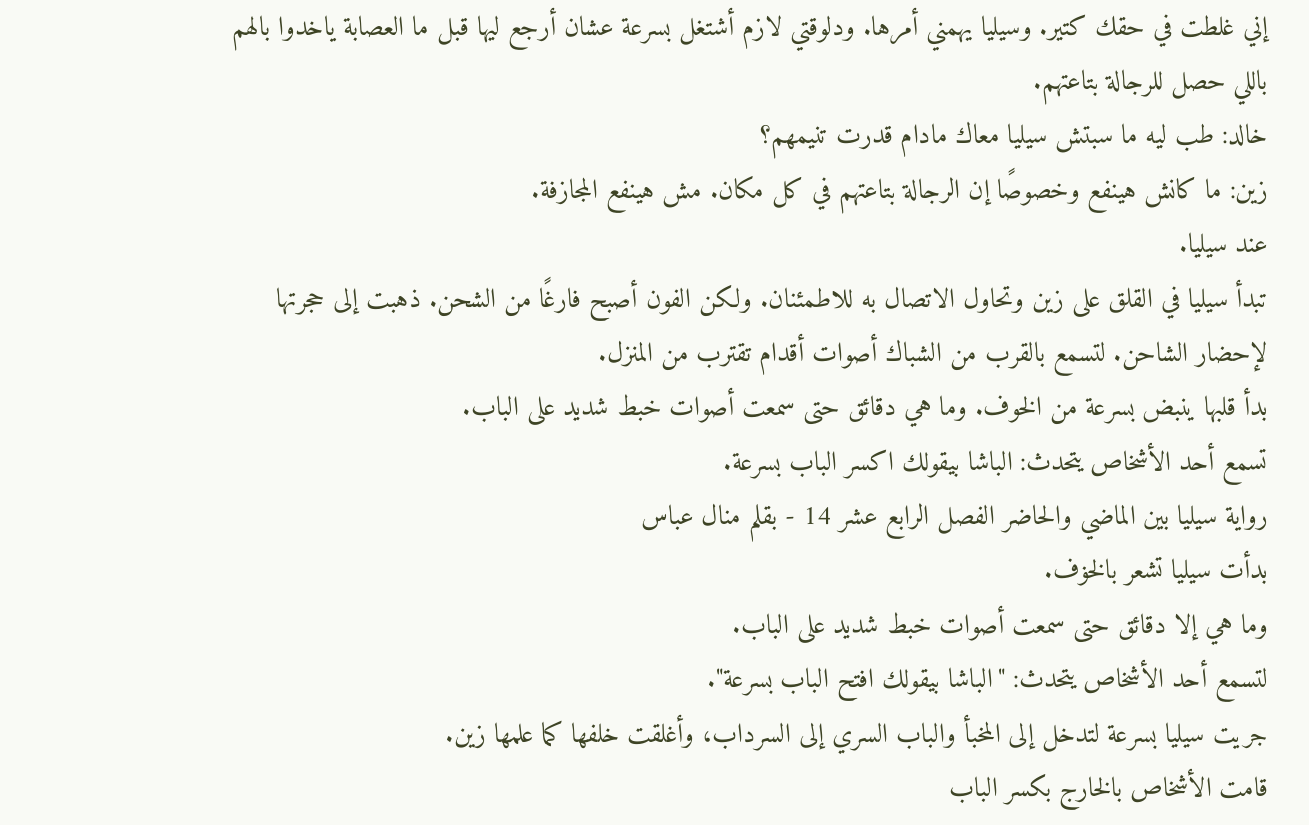إني غلطت في حقك كتير. وسيليا يهمني أمرها. ودلوقتي لازم أشتغل بسرعة عشان أرجع ليها قبل ما العصابة ياخدوا بالهم باللي حصل للرجالة بتاعتهم.
خالد: طب ليه ما سبتش سيليا معاك مادام قدرت تنيمهم؟
زين: ما كانش هينفع وخصوصًا إن الرجالة بتاعتهم في كل مكان. مش هينفع المجازفة.
عند سيليا.
تبدأ سيليا في القلق على زين وتحاول الاتصال به للاطمئنان. ولكن الفون أصبح فارغًا من الشحن. ذهبت إلى حجرتها لإحضار الشاحن. لتسمع بالقرب من الشباك أصوات أقدام تقترب من المنزل.
بدأ قلبها ينبض بسرعة من الخوف. وما هي دقائق حتى سمعت أصوات خبط شديد على الباب.
تسمع أحد الأشخاص يتحدث: الباشا بيقولك اكسر الباب بسرعة.
رواية سيليا بين الماضي والحاضر الفصل الرابع عشر 14 - بقلم منال عباس
بدأت سيليا تشعر بالخۏف.
وما هي إلا دقائق حتى سمعت أصوات خبط شديد على الباب.
لتسمع أحد الأشخاص يتحدث: "الباشا بيقولك افتح الباب بسرعة".
جريت سيليا بسرعة لتدخل إلى المخبأ والباب السري إلى السرداب، وأغلقت خلفها كما علمها زين.
قامت الأشخاص بالخارج بكسر الباب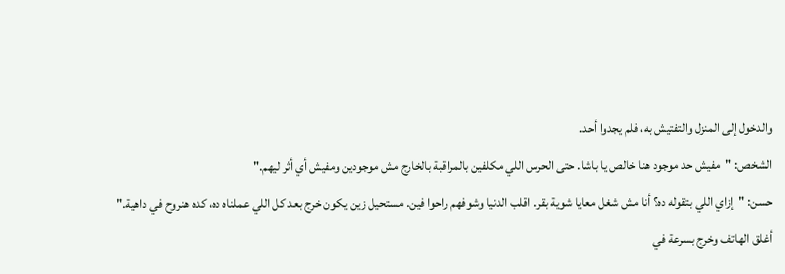والدخول إلى المنزل والتفتيش به، فلم يجدوا أحد.
الشخص: "مفيش حد موجود هنا خالص يا باشا. حتى الحرس اللي مكلفين بالمراقبة بالخارج مش موجودين ومفيش أي أثر ليهم."
حسن: "إزاي اللي بتقوله ده؟ أنا مش شغل معايا شوية بقر. اقلب الدنيا وشوفهم راحوا فين. مستحيل زين يكون خرج بعد كل اللي عملناه ده، كده هنروح في داهية."
أغلق الهاتف وخرج بسرعة في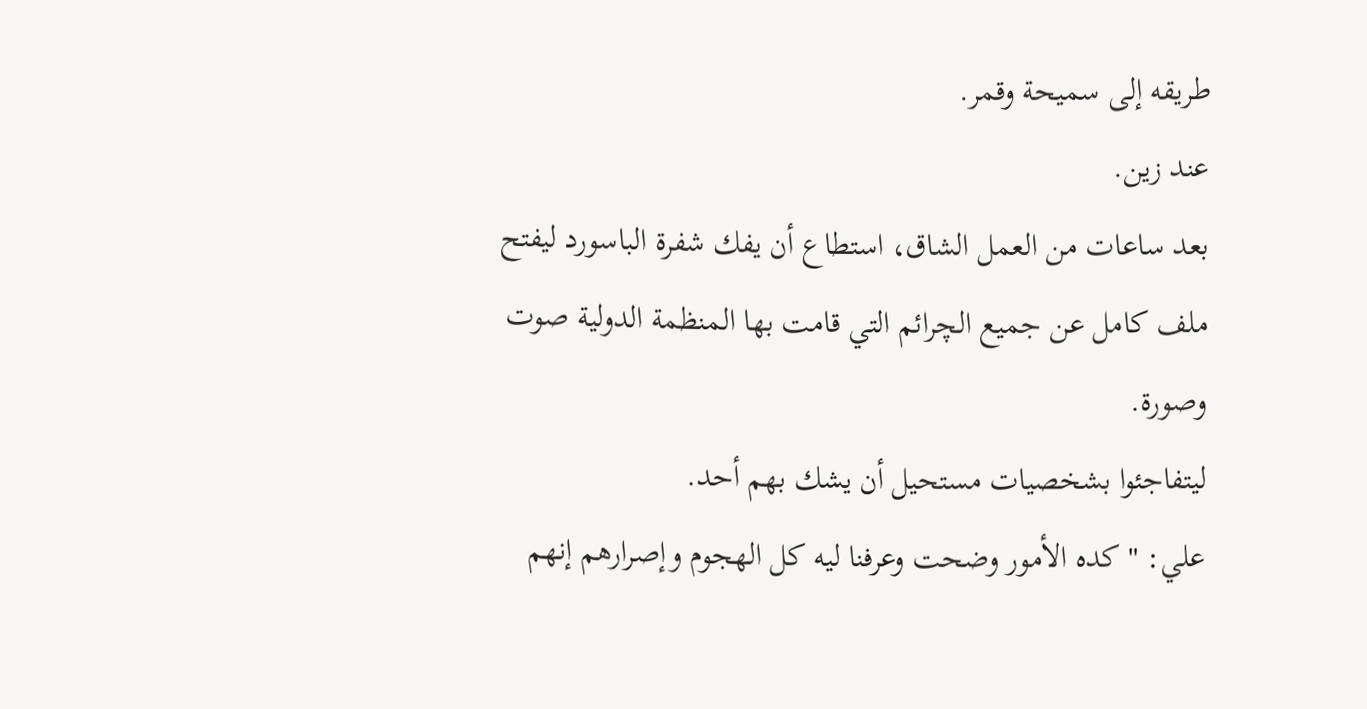طريقه إلى سميحة وقمر.
عند زين.
بعد ساعات من العمل الشاق، استطاع أن يفك شفرة الباسورد ليفتح ملف كامل عن جميع الچرائم التي قامت بها المنظمة الدولية صوت وصورة.
ليتفاجئوا بشخصيات مستحيل أن يشك بهم أحد.
علي: "كده الأمور وضحت وعرفنا ليه كل الهجوم وإصرارهم إنهم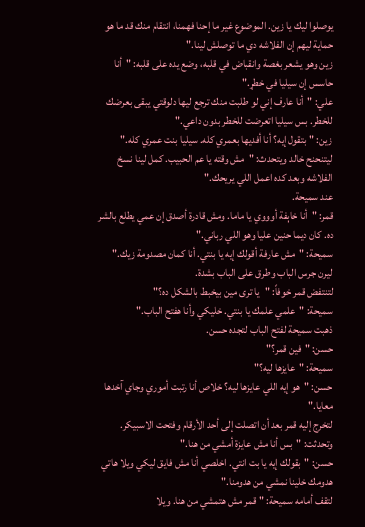يوصلوا ليك يا زين. الموضوع غير ما إحنا فهمنا، انتقام منك قد ما هو حماية ليهم إن الفلاشه دي ما توصلش لينا."
زين وهو يشعر بغصة وانقباض في قلبه، وضع يده على قلبه: "أنا حاسس إن سيليا في خطړ."
علي: "أنا عارف إني لو طلبت منك ترجع ليها دلوقتي يبقى بعرضك للخطر. بس سيليا اتعرضت للخطر بدون داعي."
زين: "بتقول إيه؟ أنا أفديها بعمري كله. سيليا بنت عمري كله."
ليتنحنح خالد ويتحدث: "مش وقته يا عم الحبيب. كمل لينا نسخ الفلاشه وبعد كده اعمل اللي يريحك."
عند سميحة.
قمر: "أنا خاېفة أوووي يا ماما. ومش قادرة أصدق إن عمي يطلع بالشر ده. كان ديما حنين عليا وهو اللي رباني."
سميحة: "مش عارفة أقولك إيه يا بنتي. أنا كمان مصدومة زيك."
ليرن جرس الباب وطرق على الباب بشدة.
لتنتفض قمر خوفاً: "يا ترى مين بيخبط بالشكل ده؟"
سميحة: "علمي علمك يا بنتي. خليكي وأنا هفتح الباب."
ذهبت سميحة لفتح الباب لتجده حسن.
حسن: "فين قمر؟"
سميحة: "عايزها ليه؟"
حسن: "هو إيه اللي عايزها ليه؟ خلاص أنا رتبت أموري وجاي آخدها معايا."
لتخرج إليه قمر بعد أن اتصلت إلى أحد الأرقام وفتحت الاسبيكر.
وتحدثت: "بس أنا مش عايزة أمشي من هنا."
حسن: "بقولك إيه يا بت انتي. اخلصي أنا مش فايق ليكي ويلا هاتي هدومك خلينا نمشي من هدومنا."
لتقف أمامه سميحة: "قمر مش هتمشي من هنا. ويلا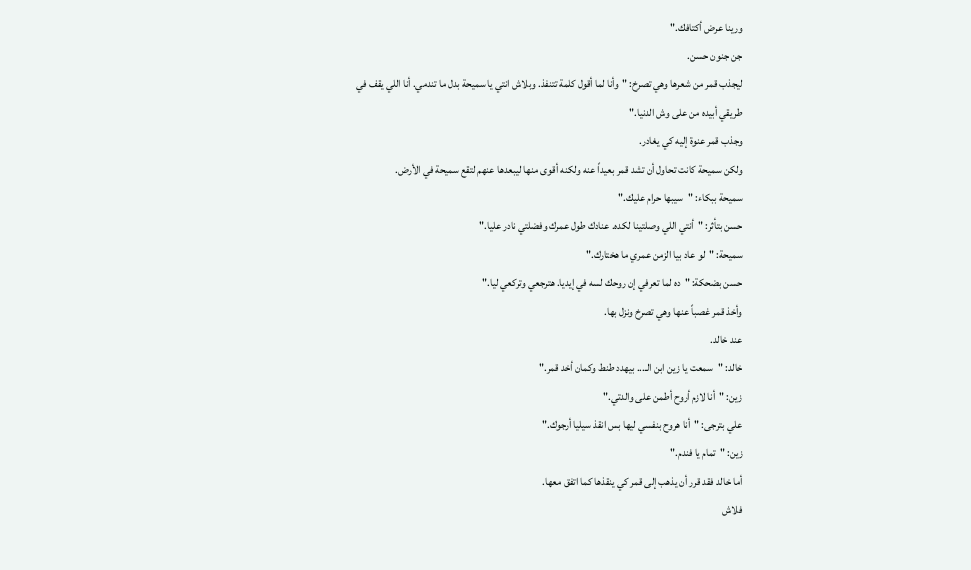ورينا عرض أكتافك."
جن جنون حسن.
ليجذب قمر من شعرها وهي تصرخ: "وأنا لما أقول كلمة تتنفذ. وبلاش انتي يا سميحة بدل ما تندمي. أنا اللي يقف في طريقي أبيده من على وش الدنيا."
وجذب قمر عنوة إليه كي يغادر.
ولكن سميحة كانت تحاول أن تشد قمر بعيداً عنه ولكنه أقوى منها ليبعدها عنهم لتقع سميحة في الأرض.
سميحة ببكاء: "سيبها حرام عليك."
حسن بتأثر: "أنتي اللي وصلتينا لكده. عنادك طول عمرك وفضلتي نادر عليا."
سميحة: "لو عاد بيا الزمن عمري ما هختارك."
حسن بضحكة: "ده لما تعرفي إن روحك لسه في إيديا. هترجعي وتركعي ليا."
وأخذ قمر غصباً عنها وهي تصرخ ونزل بها.
عند خالد.
خالد: "سمعت يا زين ابن الـ... بيهدد طنط وكمان أخد قمر."
زين: "أنا لازم أروح أطمن على والدتي."
علي بترجى: "أنا هروح بنفسي ليها بس انقذ سيليا أرجوك."
زين: "تمام يا فندم."
أما خالد فقد قرر أن يذهب إلى قمر كي ينقذها كما اتفق معها.
فلاش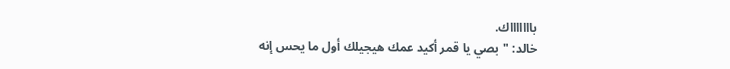باااااااك.
خالد: "بصي يا قمر أكيد عمك هيجيلك أول ما يحس إنه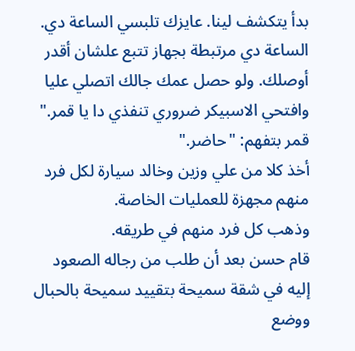بدأ يتكشف لينا. عايزك تلبسي الساعة دي. الساعة دي مرتبطة بجهاز تتبع علشان أقدر أوصلك. ولو حصل عمك جالك اتصلي عليا وافتحي الاسبيكر ضروري تنفذي دا يا قمر."
قمر بتفهم: "حاضر."
أخذ كلا من علي وزين وخالد سيارة لكل فرد منهم مجهزة للعمليات الخاصة.
وذهب كل فرد منهم في طريقه.
قام حسن بعد أن طلب من رجاله الصعود إليه في شقة سميحة بتقييد سميحة بالحبال ووضع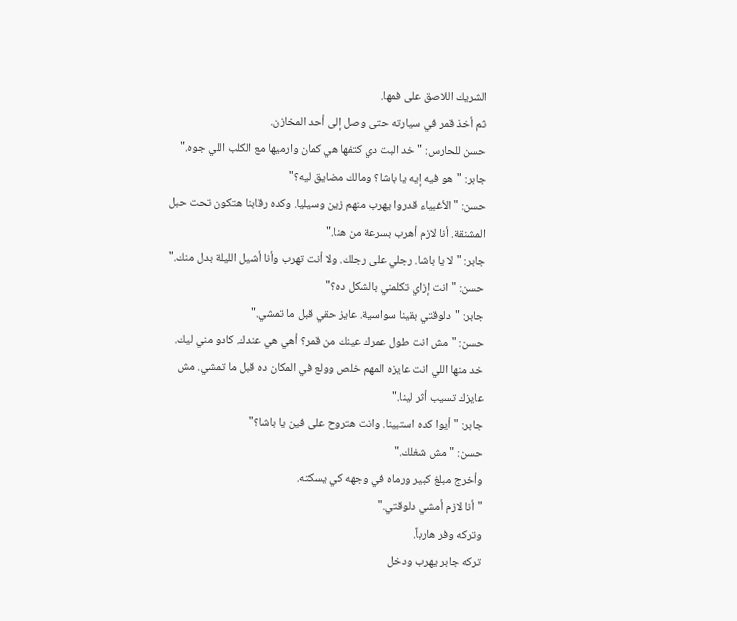الشريك اللاصق على فمها.
ثم أخذ قمر في سيارته حتى وصل إلى أحد المخازن.
حسن للحارس: "خد البت دي كتفها هي كمان وارميها مع الكلب اللي جوه."
جابر: "هو فيه إيه يا باشا؟ ومالك مضايق ليه؟"
حسن: "الأغبياء قدروا يهرب منهم زين وسيليا. وكده رقابنا هتكون تحت حبل المشنقة. أنا لازم أهرب بسرعة من هنا."
جابر: "لا يا باشا. رجلي على رجلك. ولا أنت تهرب وأنا أشيل الليلة بدل منك."
حسن: "انت إزاي تكلمني بالشكل ده؟"
جابر: "دلوقتي بقينا سواسية. عايز حقي قبل ما تمشي."
حسن: "مش انت طول عمرك عينك من قمر؟ أهي هي عندك. كادو مني ليك. خد منها اللي انت عايزه المهم خلص وولع في المكان ده قبل ما تمشي. مش عايزك تسيب أثر لينا."
جابر: "أيوا كده استبينا. وانت هتروح على فين يا باشا؟"
حسن: "مش شغلك."
وأخرج مبلغ كبير ورماه في وجهه كي يسكته.
"أنا لازم أمشي دلوقتي."
وتركه وفر هارباً.
تركه جابر يهرب ودخل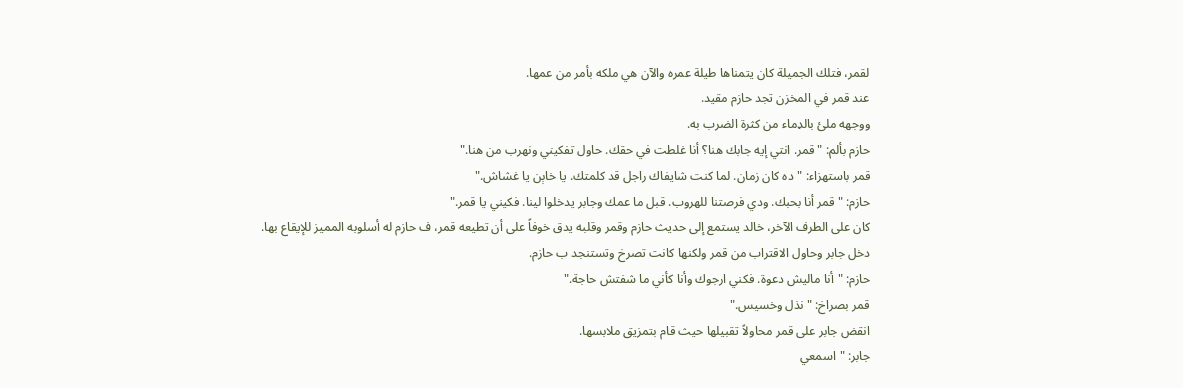لقمر، فتلك الجميلة كان يتمناها طيلة عمره والآن هي ملكه بأمر من عمها.
عند قمر في المخزن تجد حازم مقيد.
ووجهه ملئ بالډماء من كثرة الضرب به.
حازم بألم: "قمر. انتي إيه جابك هنا؟ أنا غلطت في حقك. حاول تفكيني ونهرب من هنا."
قمر باستهزاء: "ده كان زمان. لما كنت شايفاك راجل قد كلمتك. يا خاېن يا غشاش."
حازم: "قمر أنا بحبك. ودي فرصتنا للهروب. قبل ما عمك وجابر يدخلوا لينا. فكيني يا قمر."
كان على الطرف الآخر، خالد يستمع إلى حديث حازم وقمر وقلبه يدق خوفاً على أن تطيعه قمر، ف حازم له أسلوبه المميز للإيقاع بها.
دخل جابر وحاول الاقتراب من قمر ولكنها كانت تصرخ وتستنجد ب حازم.
حازم: "أنا ماليش دعوة. فكني ارجوك وأنا كأني ما شفتش حاجة."
قمر بصراخ: "نذل وخسيس."
انقض جابر على قمر محاولاً تقبيلها حيث قام بتمزيق ملابسها.
جابر: "اسمعي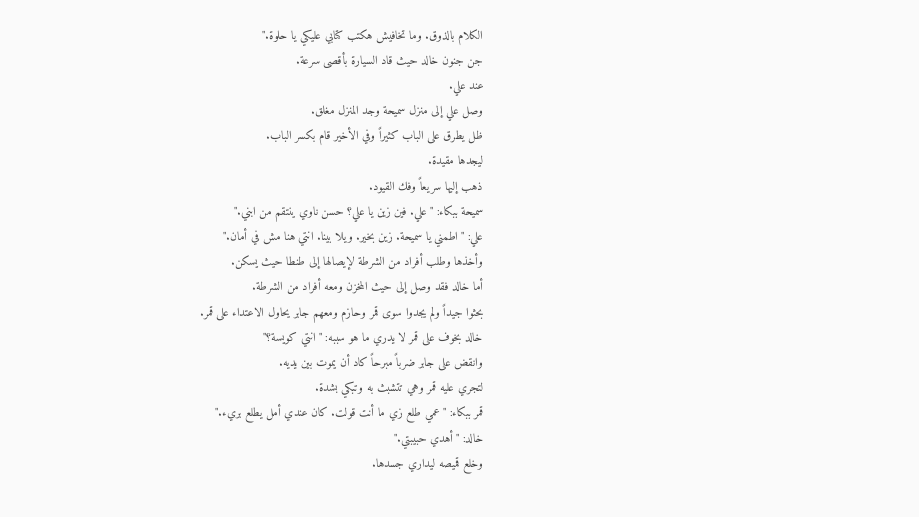الكلام بالذوق. وما تخافيش هكتب كتابي عليكي يا حلوة."
جن جنون خالد حيث قاد السيارة بأقصى سرعة.
عند علي.
وصل علي إلى منزل سميحة وجد المنزل مغلق.
ظل يطرق على الباب كثيراً وفي الأخير قام بكسر الباب.
ليجدها مقيدة.
ذهب إليها سريعاً وفك القيود.
سميحة ببكاء: "علي. فين زين يا علي؟ حسن ناوي ينتقم من ابني."
علي: "اطمني يا سميحة. زين بخير. ويلا بينا. انتي هنا مش في أمان."
وأخذها وطلب أفراد من الشرطة لإيصالها إلى طنطا حيث يسكن.
أما خالد فقد وصل إلى حيث المخزن ومعه أفراد من الشرطة.
بحثوا جيداً ولم يجدوا سوى قمر وحازم ومعهم جابر يحاول الاعتداء على قمر.
خالد بخوف على قمر لا يدري ما هو سببه: "انتي كويسة؟"
وانقض على جابر ضرباً مبرحاً كاد أن يموت بين يديه.
لتجري عليه قمر وهي تتشبث به وتبكي بشدة.
قمر ببكاء: "عمي طلع زي ما أنت قولت. كان عندي أمل يطلع بريء."
خالد: "أهدي حبيبتي."
وخلع قميصه ليداري جسدها.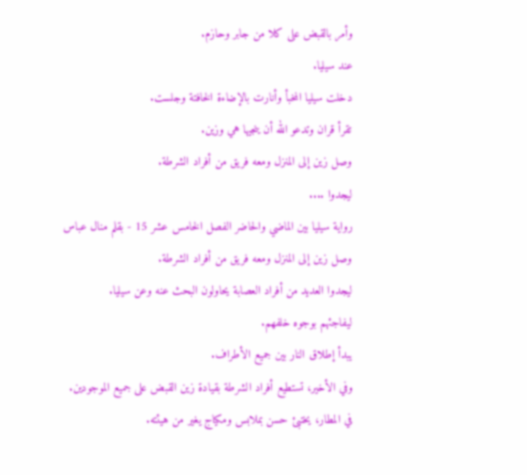وأمر بالقبض على كلا من جابر وحازم.
عند سيليا.
دخلت سيليا المخبأ وأنارت بالإضاءة الخافتة وجلست.
تقرأ قران وتدعو الله أن ينجيها هي وزين.
وصل زين إلى المنزل ومعه فريق من أفراد الشرطة.
ليجدوا ....
رواية سيليا بين الماضي والحاضر الفصل الخامس عشر 15 - بقلم منال عباس
وصل زين إلى المنزل ومعه فريق من أفراد الشرطة.
ليجدوا العديد من أفراد العصابة يحاولون البحث عنه وعن سيليا.
ليفاجئهم بوجوه خلفهم.
يبدأ إطلاق النار بين جميع الأطراف.
وفي الأخير، تستطيع أفراد الشرطة بقيادة زين القبض على جميع الموجودين.
في المطار، يختبئ حسن بملابس ومكياج يغير من هيئته.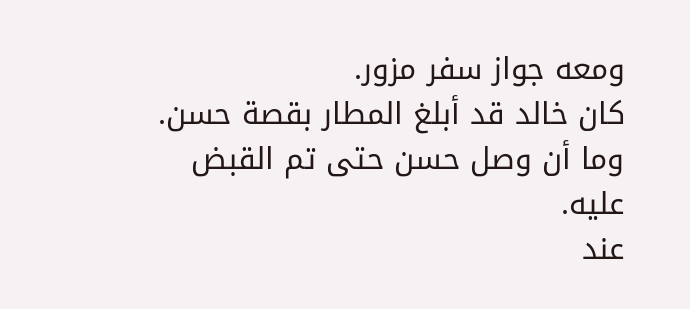ومعه جواز سفر مزور.
كان خالد قد أبلغ المطار بقصة حسن.
وما أن وصل حسن حتى تم القبض عليه.
عند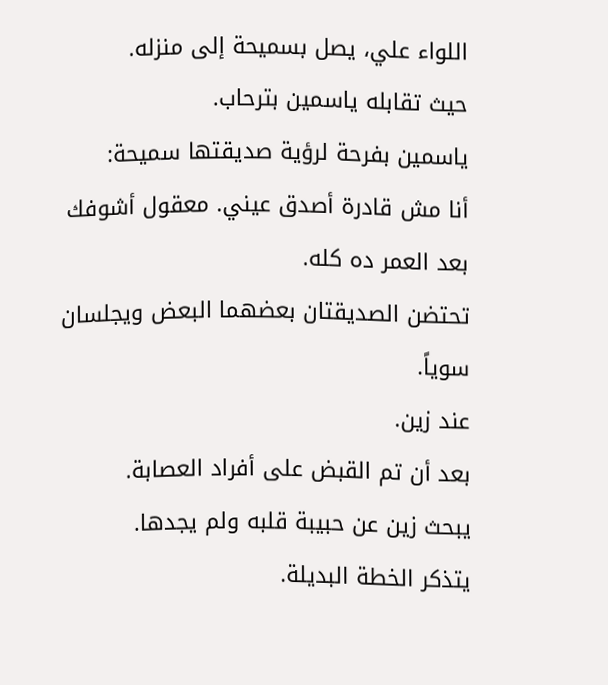اللواء علي، يصل بسميحة إلى منزله.
حيث تقابله ياسمين بترحاب.
ياسمين بفرحة لرؤية صديقتها سميحة:
أنا مش قادرة أصدق عيني. معقول أشوفك بعد العمر ده كله.
تحتضن الصديقتان بعضهما البعض ويجلسان سوياً.
عند زين.
بعد أن تم القبض على أفراد العصابة.
يبحث زين عن حبيبة قلبه ولم يجدها.
يتذكر الخطة البديلة.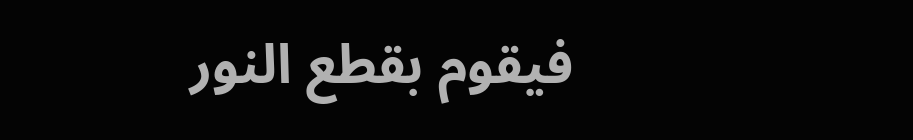فيقوم بقطع النور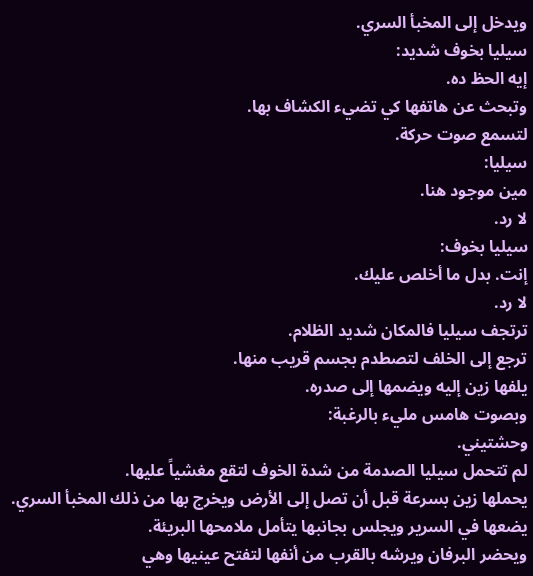ويدخل إلى المخبأ السري.
سيليا بخوف شديد:
إيه الحظ ده.
وتبحث عن هاتفها كي تضيء الكشاف بها.
لتسمع صوت حركة.
سيليا:
مين موجود هنا.
لا رد.
سيليا بخوف:
إنت. بدل ما أخلص عليك.
لا رد.
ترتجف سيليا فالمكان شديد الظلام.
ترجع إلى الخلف لتصطدم بجسم قريب منها.
يلفها زين إليه ويضمها إلى صدره.
وبصوت هامس مليء بالرغبة:
وحشتيني.
لم تتحمل سيليا الصدمة من شدة الخوف لتقع مغشياً عليها.
يحملها زين بسرعة قبل أن تصل إلى الأرض ويخرج بها من ذلك المخبأ السري.
يضعها في السرير ويجلس بجانبها يتأمل ملامحها البريئة.
ويحضر البرفان ويرشه بالقرب من أنفها لتفتح عينيها وهي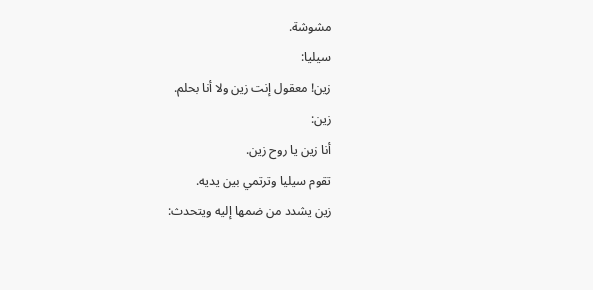مشوشة.
سيليا:
زين! معقول إنت زين ولا أنا بحلم.
زين:
أنا زين يا روح زين.
تقوم سيليا وترتمي بين يديه.
زين يشدد من ضمها إليه ويتحدث: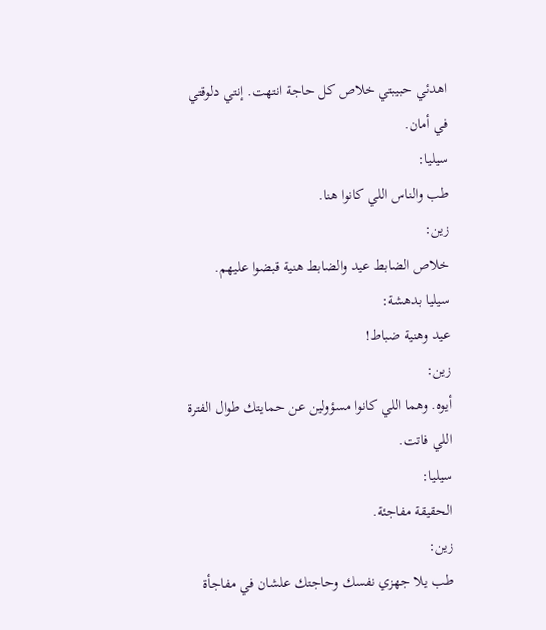اهدئي حبيبتي خلاص كل حاجة انتهت. إنتي دلوقتي في أمان.
سيليا:
طب والناس اللي كانوا هنا.
زين:
خلاص الضابط عيد والضابط هنية قبضوا عليهم.
سيليا بدهشة:
عيد وهنية ضباط!
زين:
أيوه. وهما اللي كانوا مسؤولين عن حمايتك طوال الفترة اللي فاتت.
سيليا:
الحقيقة مفاجئة.
زين:
طب يلا جهزي نفسك وحاجتك علشان في مفاجأة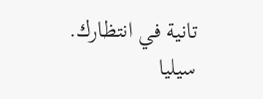تانية في انتظارك.
سيليا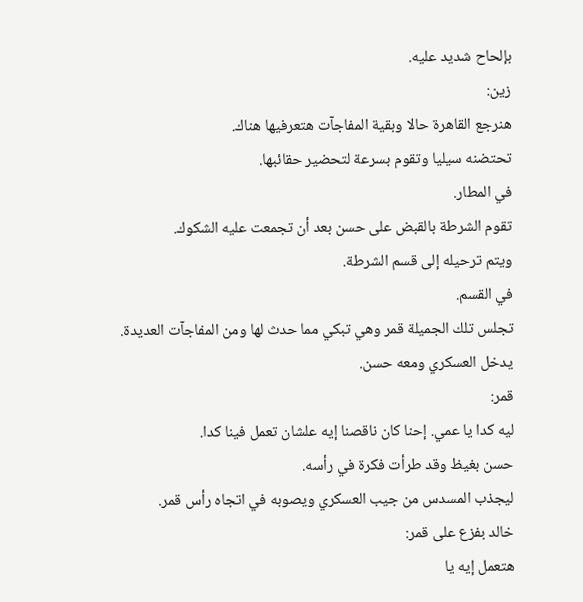بإلحاح شديد عليه.
زين:
هنرجع القاهرة حالا وبقية المفاجآت هتعرفيها هناك.
تحتضنه سيليا وتقوم بسرعة لتحضير حقائبها.
في المطار.
تقوم الشرطة بالقبض على حسن بعد أن تجمعت عليه الشكوك.
ويتم ترحيله إلى قسم الشرطة.
في القسم.
تجلس تلك الجميلة قمر وهي تبكي مما حدث لها ومن المفاجآت العديدة.
يدخل العسكري ومعه حسن.
قمر:
ليه كدا يا عمي. إحنا كان ناقصنا إيه علشان تعمل فينا كدا.
حسن بغيظ وقد طرأت فكرة في رأسه.
ليجذب المسدس من جيب العسكري ويصوبه في اتجاه رأس قمر.
خالد بفزع على قمر:
هتعمل إيه يا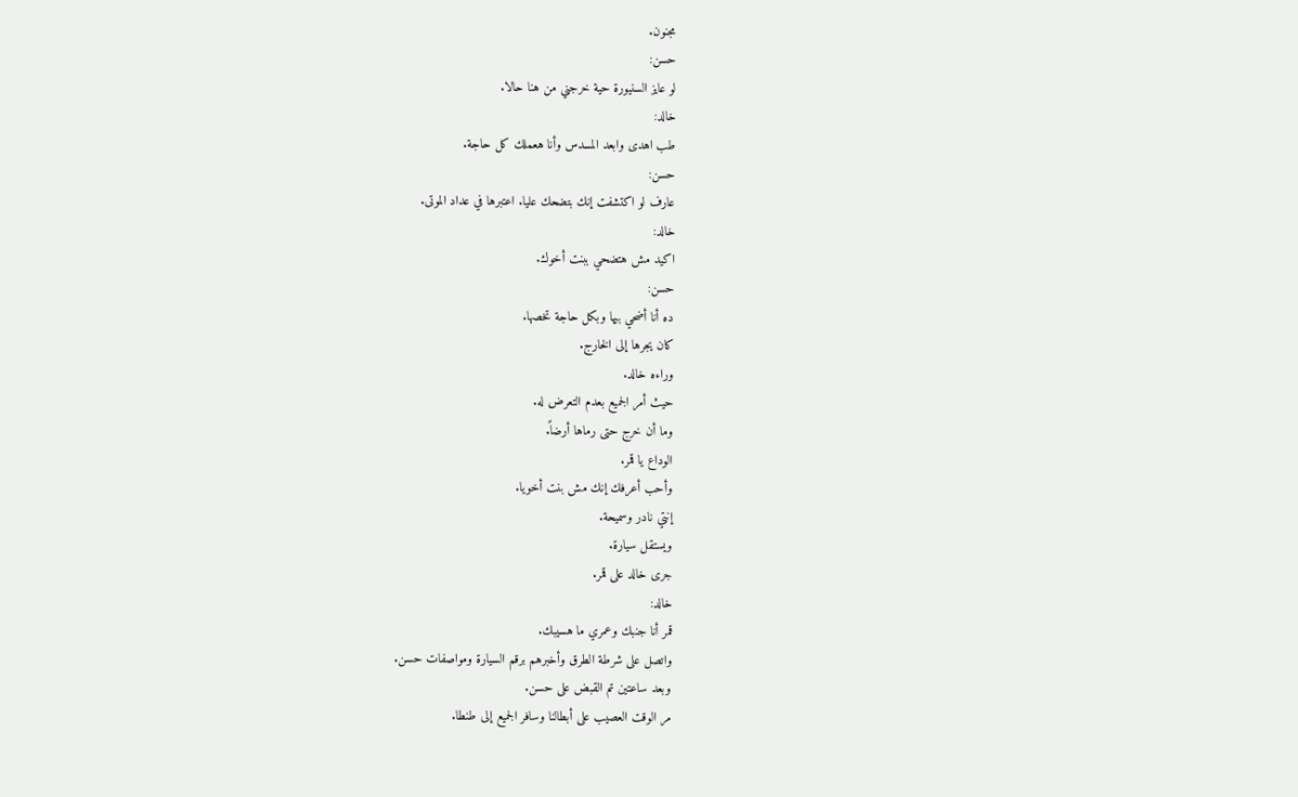مجنون.
حسن:
لو عايز السنيورة حية خرجني من هنا حالا.
خالد:
طب اهدى وابعد المسدس وأنا هعملك كل حاجة.
حسن:
عارف لو اكتشفت إنك بتضحك عليا. اعتبرها في عداد الموتى.
خالد:
اكيد مش هتضحي ببنت أخوك.
حسن:
ده أنا أضحي بيها وبكل حاجة تخصها.
كان يجرها إلى الخارج.
وراءه خالد.
حيث أمر الجميع بعدم التعرض له.
وما أن خرج حتى رماها أرضاً.
الوداع يا قمر.
وأحب أعرفك إنك مش بنت أخويا.
إنتي نادر وسميحة.
ويستقل سيارة.
جرى خالد على قمر.
خالد:
قمر أنا جنبك وعمري ما هسيبك.
واتصل على شرطة الطرق وأخبرهم برقم السيارة ومواصفات حسن.
وبعد ساعتين تم القبض على حسن.
مر الوقت العصيب على أبطالنا وسافر الجميع إلى طنطا.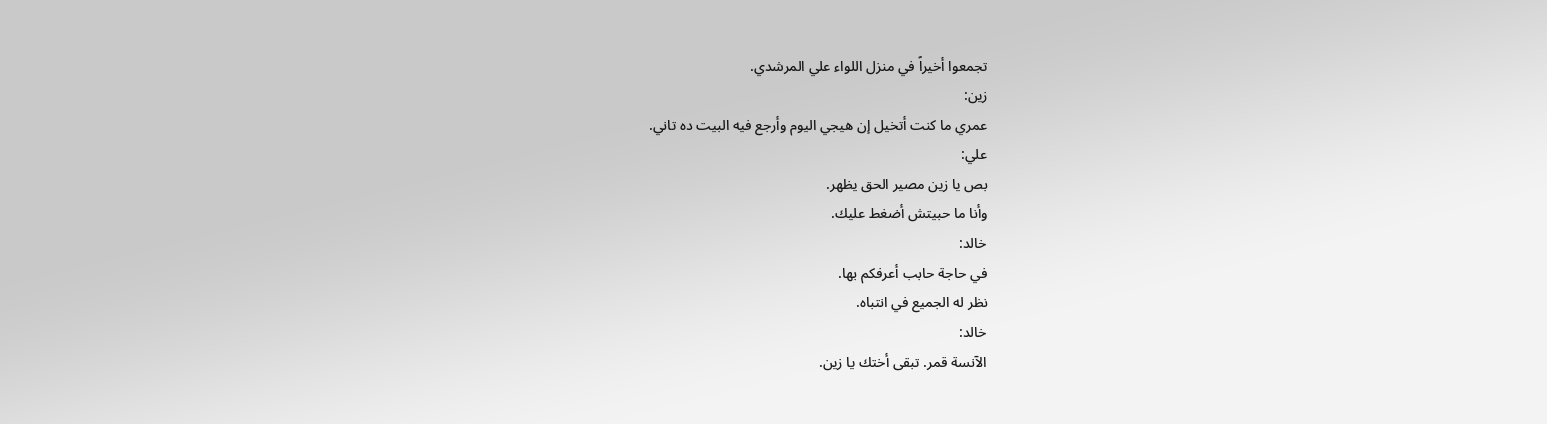تجمعوا أخيراً في منزل اللواء علي المرشدي.
زين:
عمري ما كنت أتخيل إن هيجي اليوم وأرجع فيه البيت ده تاني.
علي:
بص يا زين مصير الحق يظهر.
وأنا ما حبيتش أضغط عليك.
خالد:
في حاجة حابب أعرفكم بها.
نظر له الجميع في انتباه.
خالد:
الآنسة قمر. تبقى أختك يا زين.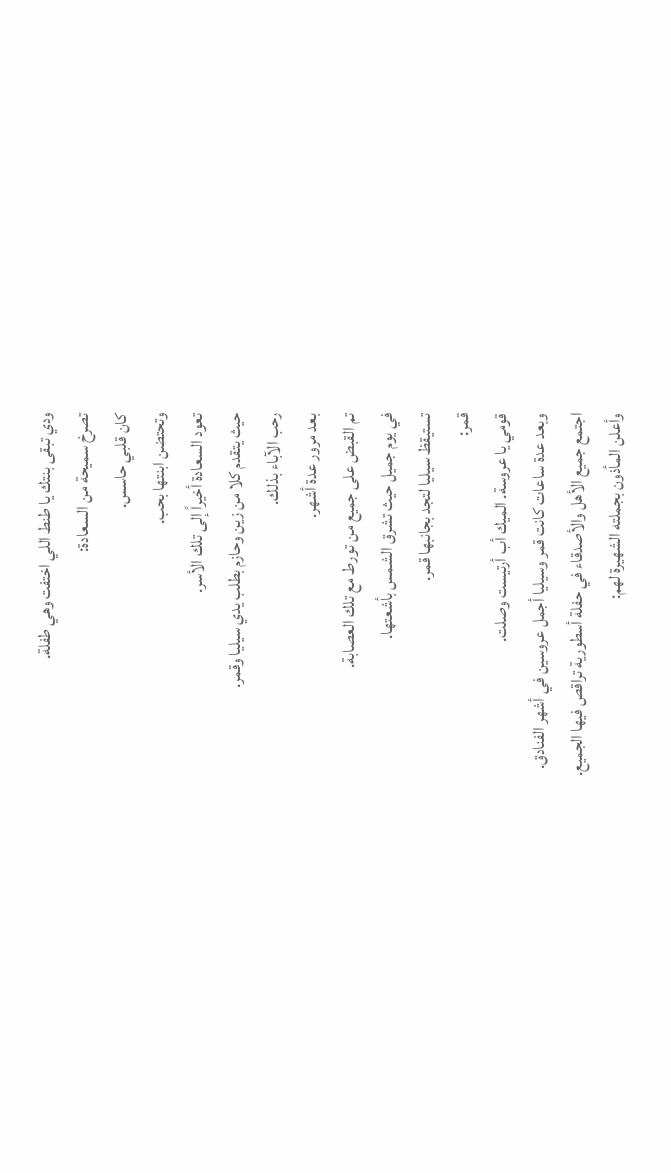ودي تبقى بنتك يا طنط اللي اختفت وهي طفلة.
تصرخ سميحة من السعادة:
كان قلبي حاسس.
وتحتضن ابنتها بحب.
تعود السعادة أخيراً إلى تلك الأسر.
حيث يتقدم كلا من زين وحازم بطلب يدي سيليا وقمر.
رحب الآباء بذلك.
بعد مرور عدة أشهر.
تم القبض على جميع من تورط مع تلك العصابة.
في يوم جميل حيث تشرق الشمس بأشعتها.
تستيقظ سيليا لتجد بجانبها قمر.
قمر:
قومي يا عروسة. الميك أب أرتيست وصلت.
وبعد عدة ساعات كانت قمر وسيليا أجمل عروسين في أشهر الفنادق.
اجتمع جميع الأهل والأصدقاء في حفلة أسطورية تراقص فيها الجميع.
وأعلن المأذون بجملته الشهيرة لهم: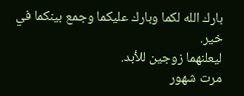بارك الله لكما وبارك عليكما وجمع بينكما في خير.
ليعلنهما زوجين للأبد.
مرت شهور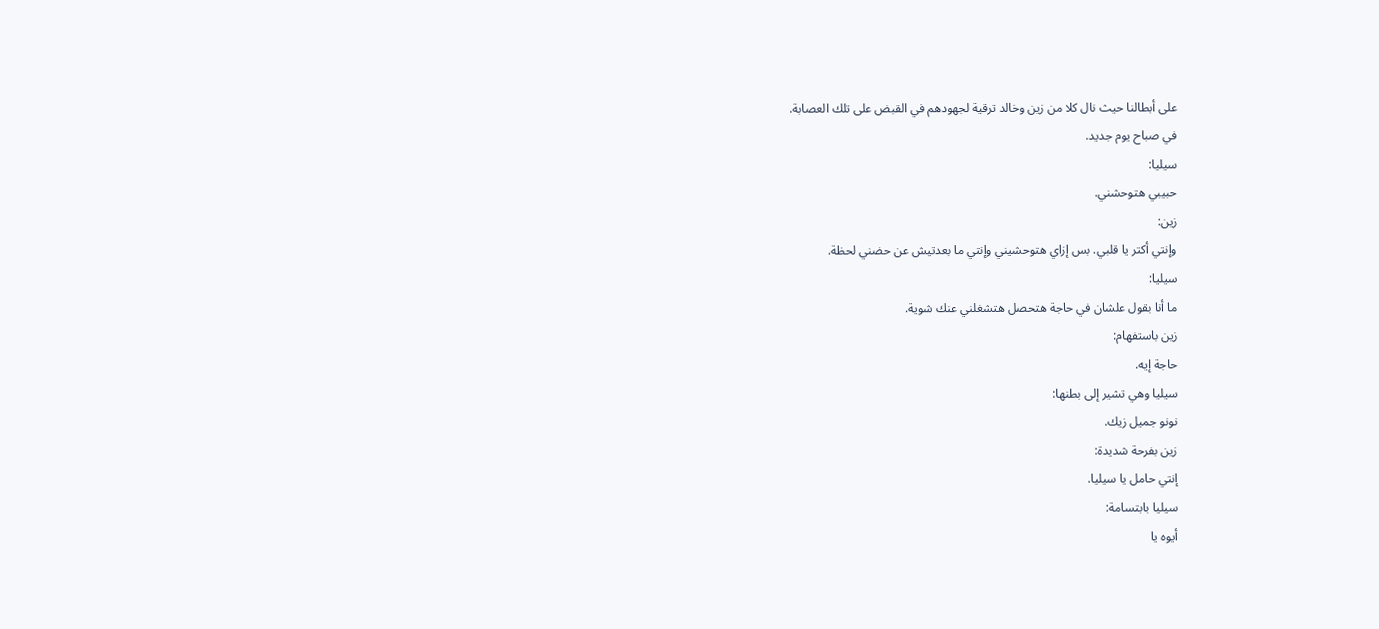على أبطالنا حيث نال كلا من زين وخالد ترقية لجهودهم في القبض على تلك العصابة.
في صباح يوم جديد.
سيليا:
حبيبي هتوحشني.
زين:
وإنتي أكتر يا قلبي. بس إزاي هتوحشيني وإنتي ما بعدتيش عن حضني لحظة.
سيليا:
ما أنا بقول علشان في حاجة هتحصل هتشغلني عنك شوية.
زين باستفهام:
حاجة إيه.
سيليا وهي تشير إلى بطنها:
نونو جميل زيك.
زين بفرحة شديدة:
إنتي حامل يا سيليا.
سيليا بابتسامة:
أيوه يا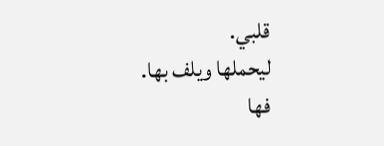قلبي.
ليحملها ويلف بها.
فها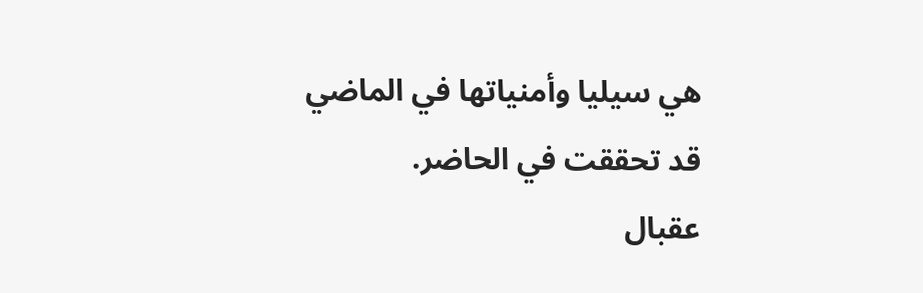هي سيليا وأمنياتها في الماضي قد تحققت في الحاضر.
عقبال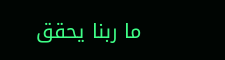ما ربنا يحقق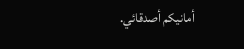أمانيكم أصدقائي.